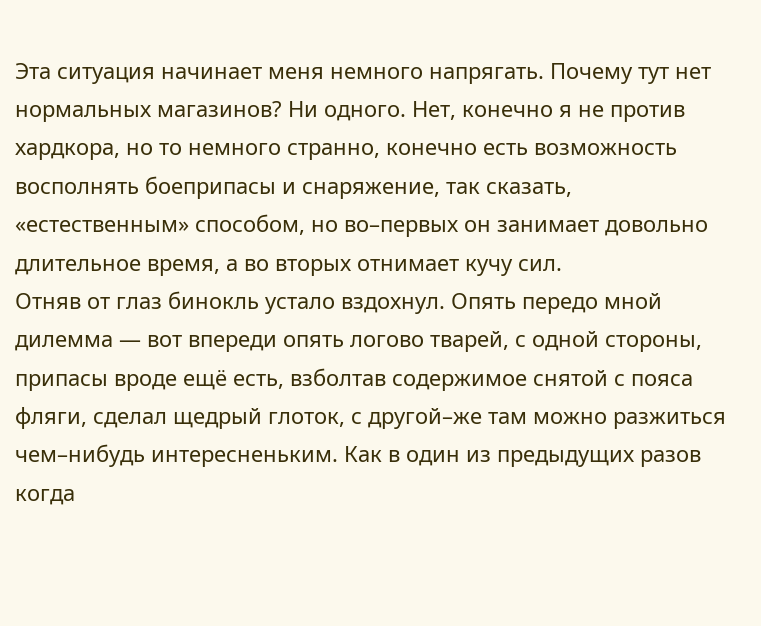Эта ситуация начинает меня немного напрягать. Почему тут нет нормальных магазинов? Ни одного. Нет, конечно я не против хардкора, но то немного странно, конечно есть возможность восполнять боеприпасы и снаряжение, так сказать, «естественным» способом, но во–первых он занимает довольно длительное время, а во вторых отнимает кучу сил.
Отняв от глаз бинокль устало вздохнул. Опять передо мной дилемма — вот впереди опять логово тварей, с одной стороны, припасы вроде ещё есть, взболтав содержимое снятой с пояса фляги, сделал щедрый глоток, с другой–же там можно разжиться чем–нибудь интересненьким. Как в один из предыдущих разов когда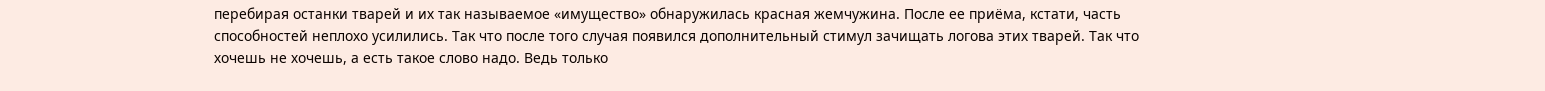перебирая останки тварей и их так называемое «имущество» обнаружилась красная жемчужина. После ее приёма, кстати, часть способностей неплохо усилились. Так что после того случая появился дополнительный стимул зачищать логова этих тварей. Так что хочешь не хочешь, а есть такое слово надо. Ведь только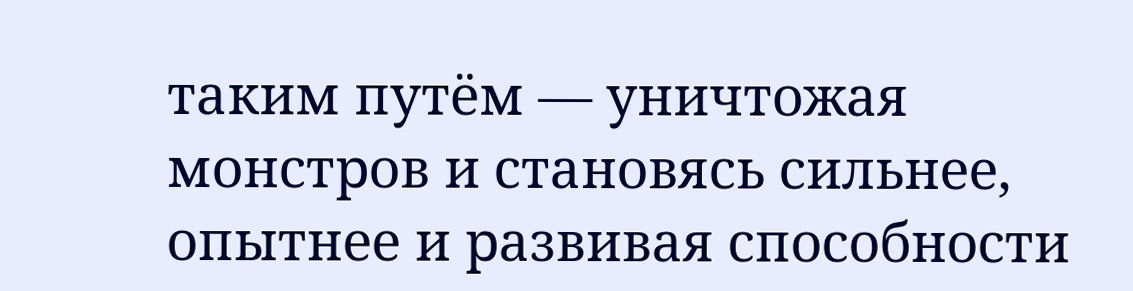таким путём — уничтожая монстров и становясь сильнее, опытнее и развивая способности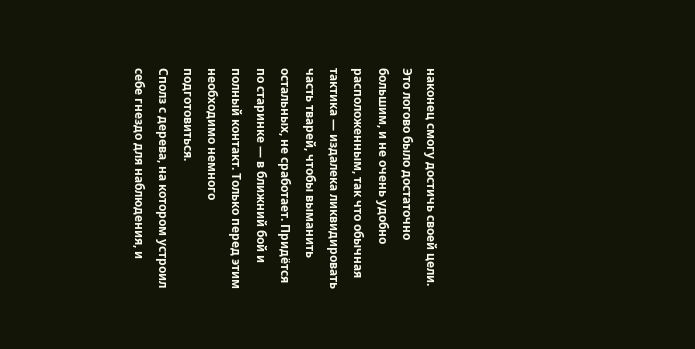наконец смогу достичь своей цели.
Это логово было достаточно большим, и не очень удобно расположенным, так что обычная тактика — издалека ликвидировать часть тварей, чтобы выманить остальных, не сработает. Придётся по старинке — в ближний бой и полный контакт. Только перед этим необходимо немного подготовиться.
Сполз с дерева, на котором устроил себе гнездо для наблюдения, и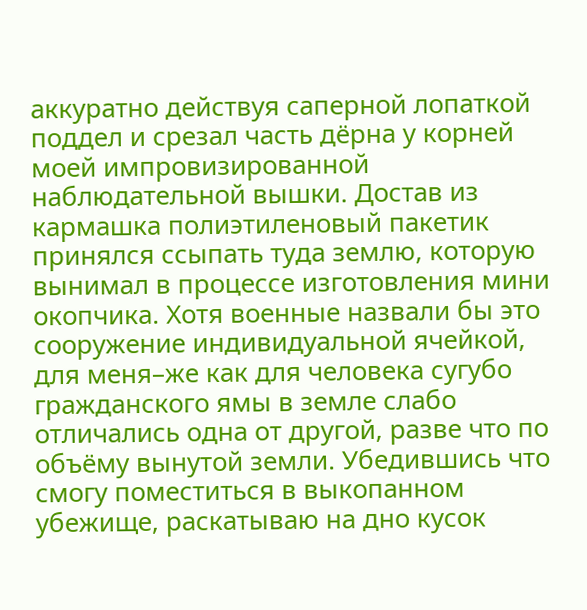аккуратно действуя саперной лопаткой поддел и срезал часть дёрна у корней моей импровизированной наблюдательной вышки. Достав из кармашка полиэтиленовый пакетик принялся ссыпать туда землю, которую вынимал в процессе изготовления мини окопчика. Хотя военные назвали бы это сооружение индивидуальной ячейкой, для меня–же как для человека сугубо гражданского ямы в земле слабо отличались одна от другой, разве что по объёму вынутой земли. Убедившись что смогу поместиться в выкопанном убежище, раскатываю на дно кусок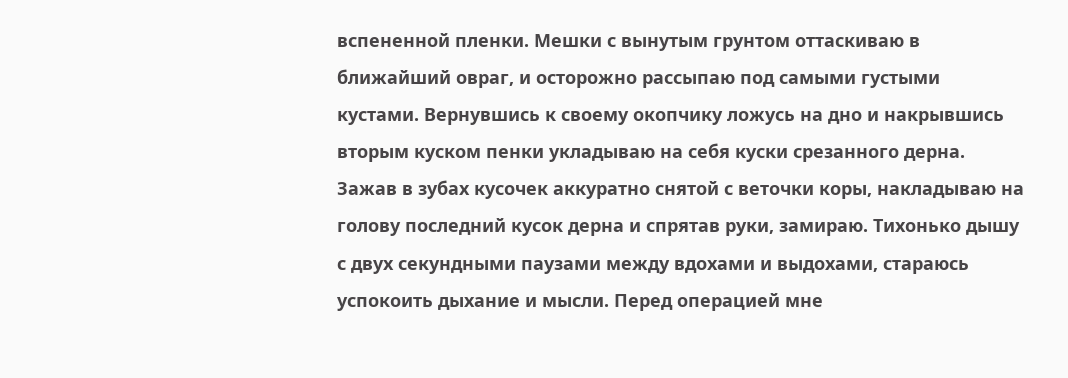вспененной пленки. Мешки с вынутым грунтом оттаскиваю в ближайший овраг, и осторожно рассыпаю под самыми густыми кустами. Вернувшись к своему окопчику ложусь на дно и накрывшись вторым куском пенки укладываю на себя куски срезанного дерна. Зажав в зубах кусочек аккуратно снятой с веточки коры, накладываю на голову последний кусок дерна и спрятав руки, замираю. Тихонько дышу с двух секундными паузами между вдохами и выдохами, стараюсь успокоить дыхание и мысли. Перед операцией мне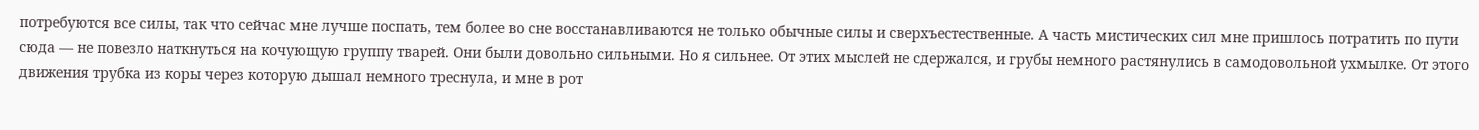потребуются все силы, так что сейчас мне лучше поспать, тем более во сне восстанавливаются не только обычные силы и сверхъестественные. А часть мистических сил мне пришлось потратить по пути сюда — не повезло наткнуться на кочующую группу тварей. Они были довольно сильными. Но я сильнее. От этих мыслей не сдержался, и грубы немного растянулись в самодовольной ухмылке. От этого движения трубка из коры через которую дышал немного треснула, и мне в рот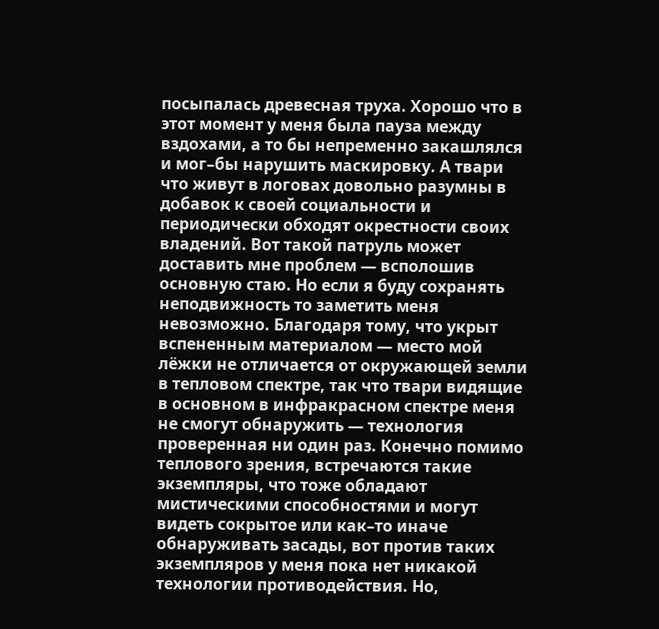посыпалась древесная труха. Хорошо что в этот момент у меня была пауза между вздохами, а то бы непременно закашлялся и мог–бы нарушить маскировку. А твари что живут в логовах довольно разумны в добавок к своей социальности и периодически обходят окрестности своих владений. Вот такой патруль может доставить мне проблем — всполошив основную стаю. Но если я буду сохранять неподвижность то заметить меня невозможно. Благодаря тому, что укрыт вспененным материалом — место мой лёжки не отличается от окружающей земли в тепловом спектре, так что твари видящие в основном в инфракрасном спектре меня не смогут обнаружить — технология проверенная ни один раз. Конечно помимо теплового зрения, встречаются такие экземпляры, что тоже обладают мистическими способностями и могут видеть сокрытое или как–то иначе обнаруживать засады, вот против таких экземпляров у меня пока нет никакой технологии противодействия. Но,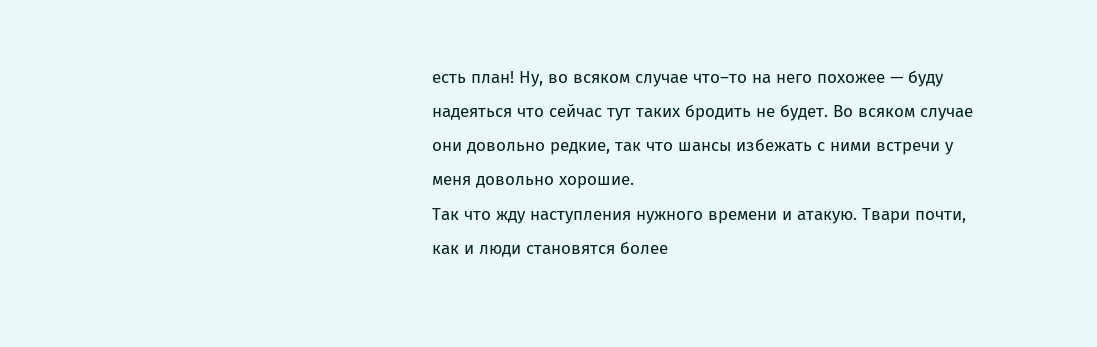есть план! Ну, во всяком случае что–то на него похожее — буду надеяться что сейчас тут таких бродить не будет. Во всяком случае они довольно редкие, так что шансы избежать с ними встречи у меня довольно хорошие.
Так что жду наступления нужного времени и атакую. Твари почти, как и люди становятся более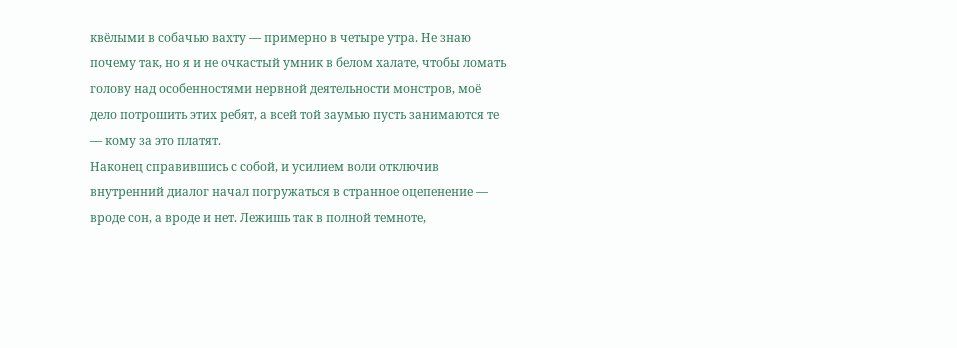квёлыми в собачью вахту — примерно в четыре утра. Не знаю почему так, но я и не очкастый умник в белом халате, чтобы ломать голову над особенностями нервной деятельности монстров, моё дело потрошить этих ребят, а всей той заумью пусть занимаются те — кому за это платят.
Наконец справившись с собой, и усилием воли отключив внутренний диалог начал погружаться в странное оцепенение — вроде сон, а вроде и нет. Лежишь так в полной темноте,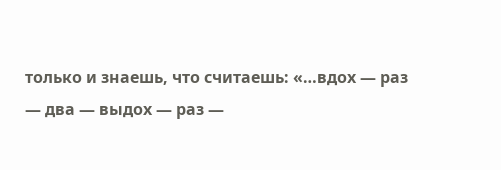только и знаешь, что считаешь: «…вдох — раз — два — выдох — раз —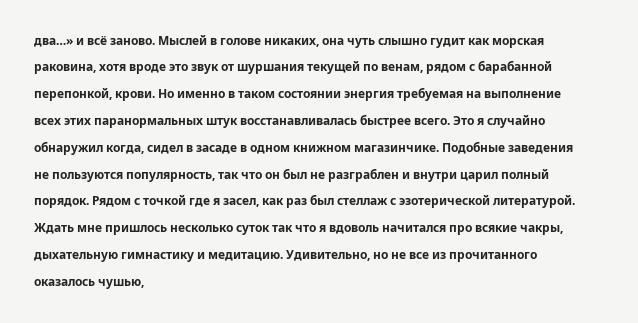два…» и всё заново. Мыслей в голове никаких, она чуть слышно гудит как морская раковина, хотя вроде это звук от шуршания текущей по венам, рядом с барабанной перепонкой, крови. Но именно в таком состоянии энергия требуемая на выполнение всех этих паранормальных штук восстанавливалась быстрее всего. Это я случайно обнаружил когда, сидел в засаде в одном книжном магазинчике. Подобные заведения не пользуются популярность, так что он был не разграблен и внутри царил полный порядок. Рядом с точкой где я засел, как раз был стеллаж с эзотерической литературой. Ждать мне пришлось несколько суток так что я вдоволь начитался про всякие чакры, дыхательную гимнастику и медитацию. Удивительно, но не все из прочитанного оказалось чушью,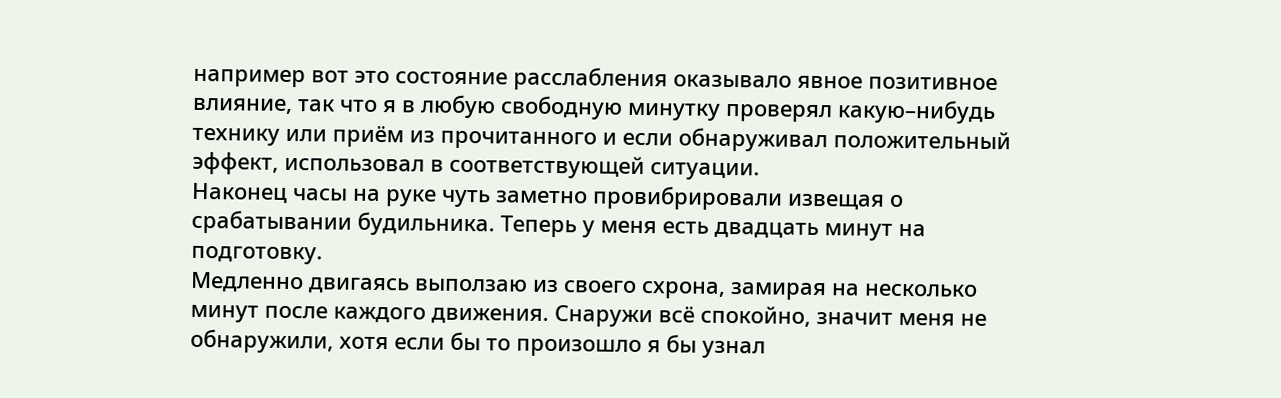например вот это состояние расслабления оказывало явное позитивное влияние, так что я в любую свободную минутку проверял какую–нибудь технику или приём из прочитанного и если обнаруживал положительный эффект, использовал в соответствующей ситуации.
Наконец часы на руке чуть заметно провибрировали извещая о срабатывании будильника. Теперь у меня есть двадцать минут на подготовку.
Медленно двигаясь выползаю из своего схрона, замирая на несколько минут после каждого движения. Снаружи всё спокойно, значит меня не обнаружили, хотя если бы то произошло я бы узнал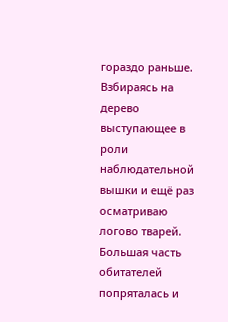гораздо раньше. Взбираясь на дерево выступающее в роли наблюдательной вышки и ещё раз осматриваю логово тварей. Большая часть обитателей попряталась и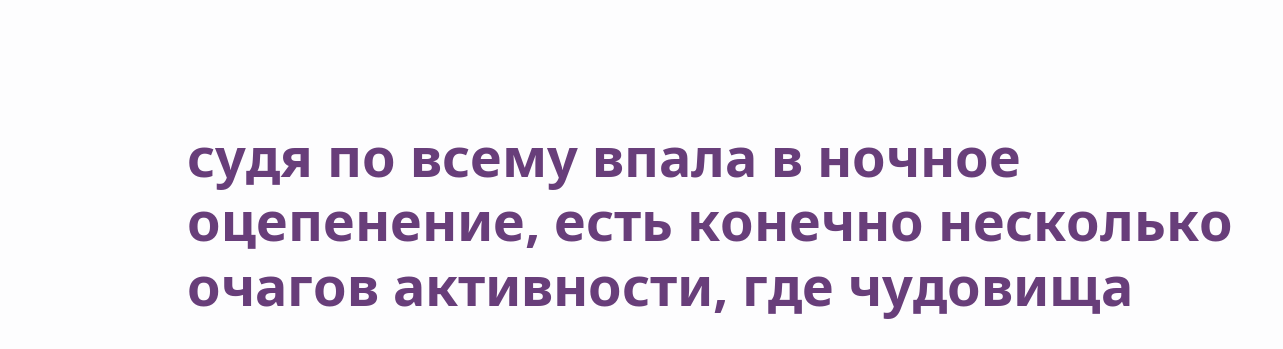судя по всему впала в ночное оцепенение, есть конечно несколько очагов активности, где чудовища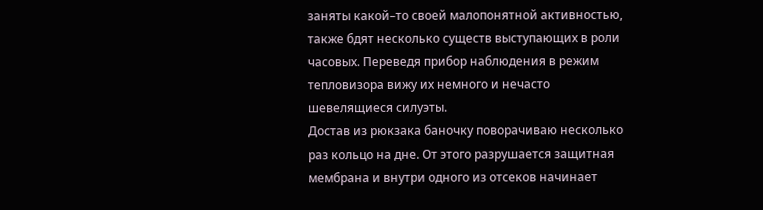заняты какой–то своей малопонятной активностью, также бдят несколько существ выступающих в роли часовых. Переведя прибор наблюдения в режим тепловизора вижу их немного и нечасто шевелящиеся силуэты.
Достав из рюкзака баночку поворачиваю несколько раз кольцо на дне. От этого разрушается защитная мембрана и внутри одного из отсеков начинает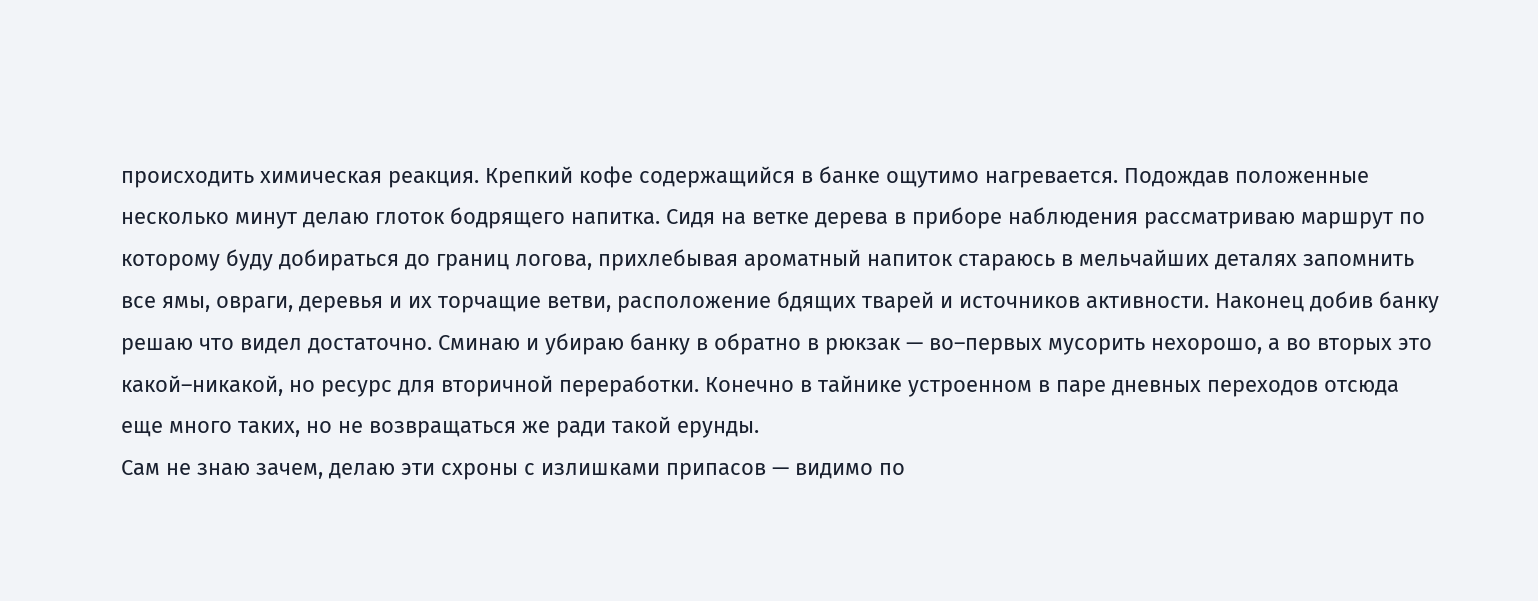происходить химическая реакция. Крепкий кофе содержащийся в банке ощутимо нагревается. Подождав положенные несколько минут делаю глоток бодрящего напитка. Сидя на ветке дерева в приборе наблюдения рассматриваю маршрут по которому буду добираться до границ логова, прихлебывая ароматный напиток стараюсь в мельчайших деталях запомнить все ямы, овраги, деревья и их торчащие ветви, расположение бдящих тварей и источников активности. Наконец добив банку решаю что видел достаточно. Сминаю и убираю банку в обратно в рюкзак — во–первых мусорить нехорошо, а во вторых это какой–никакой, но ресурс для вторичной переработки. Конечно в тайнике устроенном в паре дневных переходов отсюда еще много таких, но не возвращаться же ради такой ерунды.
Сам не знаю зачем, делаю эти схроны с излишками припасов — видимо по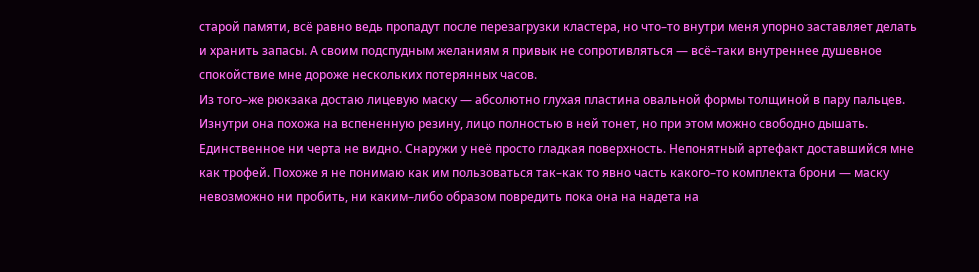старой памяти, всё равно ведь пропадут после перезагрузки кластера, но что–то внутри меня упорно заставляет делать и хранить запасы. А своим подспудным желаниям я привык не сопротивляться — всё–таки внутреннее душевное спокойствие мне дороже нескольких потерянных часов.
Из того–же рюкзака достаю лицевую маску — абсолютно глухая пластина овальной формы толщиной в пару пальцев. Изнутри она похожа на вспененную резину, лицо полностью в ней тонет, но при этом можно свободно дышать. Единственное ни черта не видно. Снаружи у неё просто гладкая поверхность. Непонятный артефакт доставшийся мне как трофей. Похоже я не понимаю как им пользоваться так–как то явно часть какого–то комплекта брони — маску невозможно ни пробить, ни каким–либо образом повредить пока она на надета на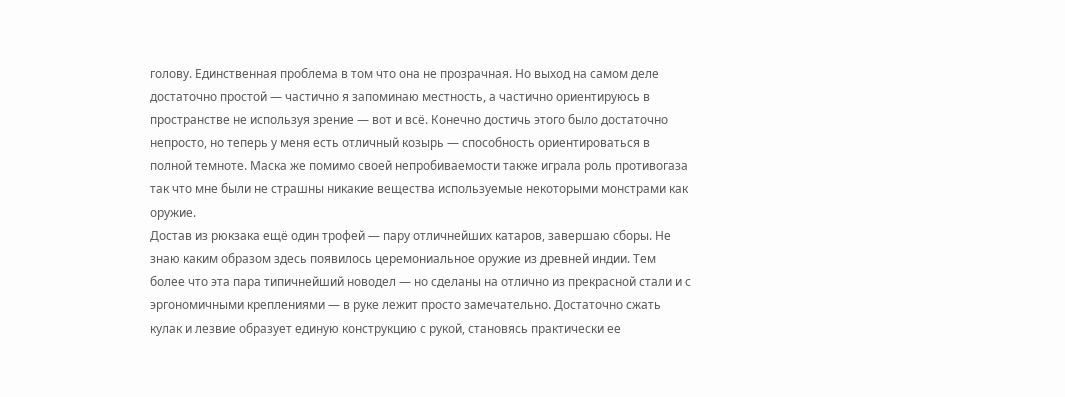голову. Единственная проблема в том что она не прозрачная. Но выход на самом деле достаточно простой — частично я запоминаю местность, а частично ориентируюсь в пространстве не используя зрение — вот и всё. Конечно достичь этого было достаточно непросто, но теперь у меня есть отличный козырь — способность ориентироваться в полной темноте. Маска же помимо своей непробиваемости также играла роль противогаза так что мне были не страшны никакие вещества используемые некоторыми монстрами как оружие.
Достав из рюкзака ещё один трофей — пару отличнейших катаров, завершаю сборы. Не знаю каким образом здесь появилось церемониальное оружие из древней индии. Тем более что эта пара типичнейший новодел — но сделаны на отлично из прекрасной стали и с эргономичными креплениями — в руке лежит просто замечательно. Достаточно сжать кулак и лезвие образует единую конструкцию с рукой, становясь практически ее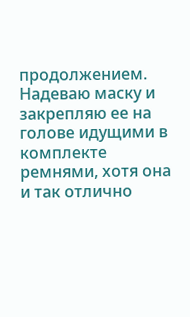продолжением.
Надеваю маску и закрепляю ее на голове идущими в комплекте ремнями, хотя она и так отлично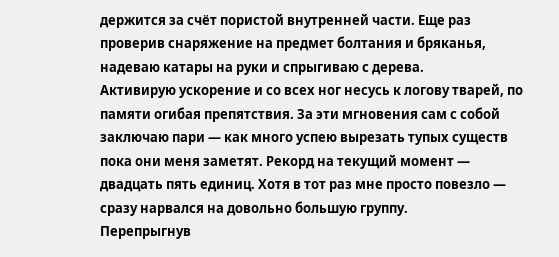держится за счёт пористой внутренней части. Еще раз проверив снаряжение на предмет болтания и бряканья, надеваю катары на руки и спрыгиваю с дерева.
Активирую ускорение и со всех ног несусь к логову тварей, по памяти огибая препятствия. За эти мгновения сам с собой заключаю пари — как много успею вырезать тупых существ пока они меня заметят. Рекорд на текущий момент — двадцать пять единиц. Хотя в тот раз мне просто повезло — сразу нарвался на довольно большую группу.
Перепрыгнув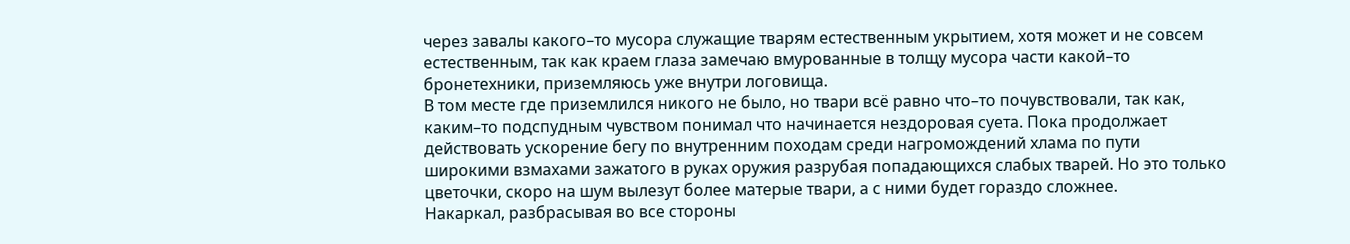через завалы какого–то мусора служащие тварям естественным укрытием, хотя может и не совсем естественным, так как краем глаза замечаю вмурованные в толщу мусора части какой–то бронетехники, приземляюсь уже внутри логовища.
В том месте где приземлился никого не было, но твари всё равно что–то почувствовали, так как, каким–то подспудным чувством понимал что начинается нездоровая суета. Пока продолжает действовать ускорение бегу по внутренним походам среди нагромождений хлама по пути широкими взмахами зажатого в руках оружия разрубая попадающихся слабых тварей. Но это только цветочки, скоро на шум вылезут более матерые твари, а с ними будет гораздо сложнее.
Накаркал, разбрасывая во все стороны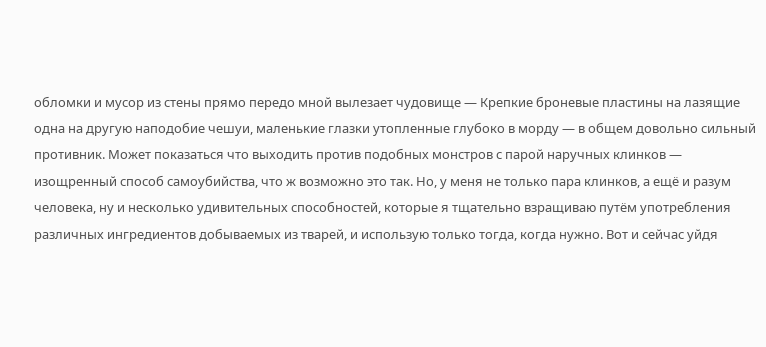обломки и мусор из стены прямо передо мной вылезает чудовище — Крепкие броневые пластины на лазящие одна на другую наподобие чешуи, маленькие глазки утопленные глубоко в морду — в общем довольно сильный противник. Может показаться что выходить против подобных монстров с парой наручных клинков — изощренный способ самоубийства, что ж возможно это так. Но, у меня не только пара клинков, а ещё и разум человека, ну и несколько удивительных способностей, которые я тщательно взращиваю путём употребления различных ингредиентов добываемых из тварей, и использую только тогда, когда нужно. Вот и сейчас уйдя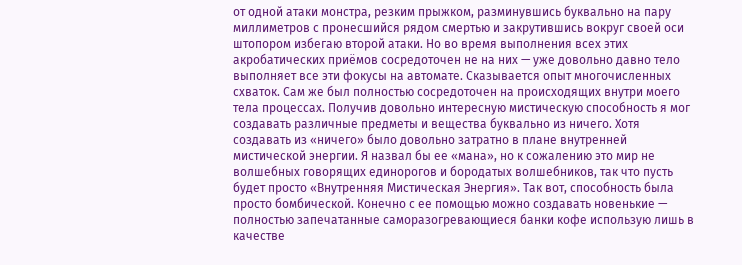от одной атаки монстра, резким прыжком, разминувшись буквально на пару миллиметров с пронесшийся рядом смертью и закрутившись вокруг своей оси штопором избегаю второй атаки. Но во время выполнения всех этих акробатических приёмов сосредоточен не на них — уже довольно давно тело выполняет все эти фокусы на автомате. Сказывается опыт многочисленных схваток. Сам же был полностью сосредоточен на происходящих внутри моего тела процессах. Получив довольно интересную мистическую способность я мог создавать различные предметы и вещества буквально из ничего. Хотя создавать из «ничего» было довольно затратно в плане внутренней мистической энергии. Я назвал бы ее «мана», но к сожалению это мир не волшебных говорящих единорогов и бородатых волшебников, так что пусть будет просто «Внутренняя Мистическая Энергия». Так вот, способность была просто бомбической. Конечно с ее помощью можно создавать новенькие — полностью запечатанные саморазогревающиеся банки кофе использую лишь в качестве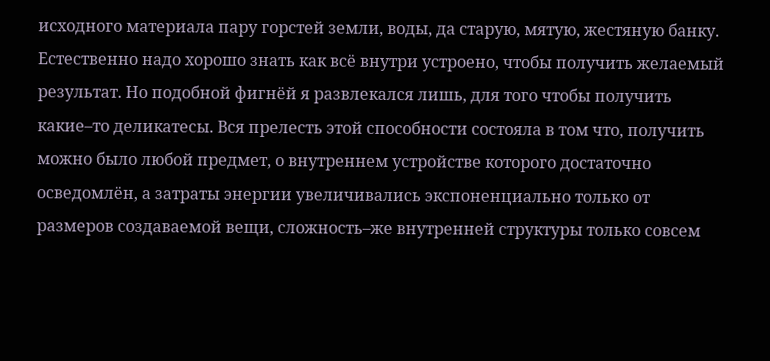исходного материала пару горстей земли, воды, да старую, мятую, жестяную банку. Естественно надо хорошо знать как всё внутри устроено, чтобы получить желаемый результат. Но подобной фигнёй я развлекался лишь, для того чтобы получить какие–то деликатесы. Вся прелесть этой способности состояла в том что, получить можно было любой предмет, о внутреннем устройстве которого достаточно осведомлён, а затраты энергии увеличивались экспоненциально только от размеров создаваемой вещи, сложность–же внутренней структуры только совсем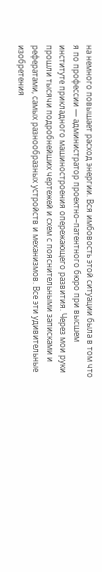на немного повышает расход энергии. Вся имбовость этой ситуации была в том что я по профессии — администратор проектно–патентного бюро при высшем институте прикладного машиностроения опережающего развития. Через мои руки прошли тысячи подробнейших чертежей и схем с пояснительными записками и рефератами, самых разнообразных устройств и механизмов. Все эти удивительные изобретения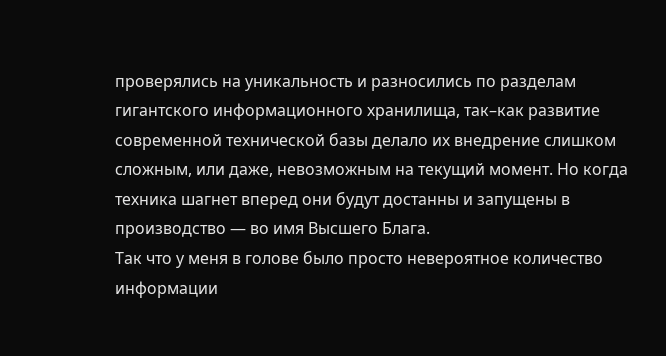проверялись на уникальность и разносились по разделам гигантского информационного хранилища, так–как развитие современной технической базы делало их внедрение слишком сложным, или даже, невозможным на текущий момент. Но когда техника шагнет вперед они будут достанны и запущены в производство — во имя Высшего Блага.
Так что у меня в голове было просто невероятное количество информации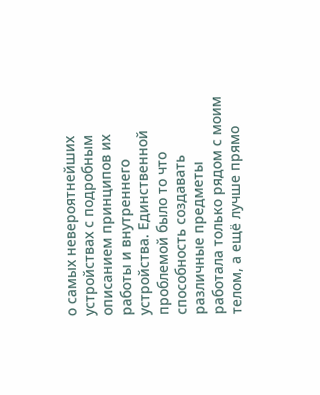о самых невероятнейших устройствах с подробным описанием принципов их работы и внутреннего устройства. Единственной проблемой было то что способность создавать различные предметы работала только рядом с моим телом, а ещё лучше прямо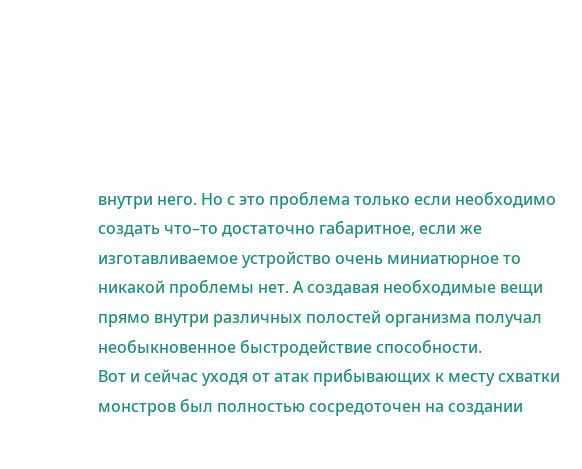внутри него. Но с это проблема только если необходимо создать что–то достаточно габаритное, если же изготавливаемое устройство очень миниатюрное то никакой проблемы нет. А создавая необходимые вещи прямо внутри различных полостей организма получал необыкновенное быстродействие способности.
Вот и сейчас уходя от атак прибывающих к месту схватки монстров был полностью сосредоточен на создании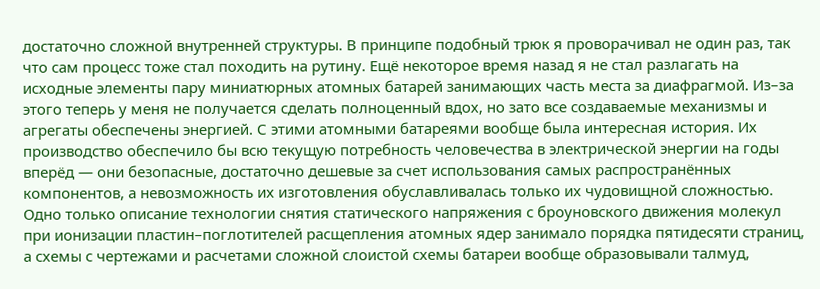достаточно сложной внутренней структуры. В принципе подобный трюк я проворачивал не один раз, так что сам процесс тоже стал походить на рутину. Ещё некоторое время назад я не стал разлагать на исходные элементы пару миниатюрных атомных батарей занимающих часть места за диафрагмой. Из–за этого теперь у меня не получается сделать полноценный вдох, но зато все создаваемые механизмы и агрегаты обеспечены энергией. С этими атомными батареями вообще была интересная история. Их производство обеспечило бы всю текущую потребность человечества в электрической энергии на годы вперёд — они безопасные, достаточно дешевые за счет использования самых распространённых компонентов, а невозможность их изготовления обуславливалась только их чудовищной сложностью. Одно только описание технологии снятия статического напряжения с броуновского движения молекул при ионизации пластин–поглотителей расщепления атомных ядер занимало порядка пятидесяти страниц, а схемы с чертежами и расчетами сложной слоистой схемы батареи вообще образовывали талмуд,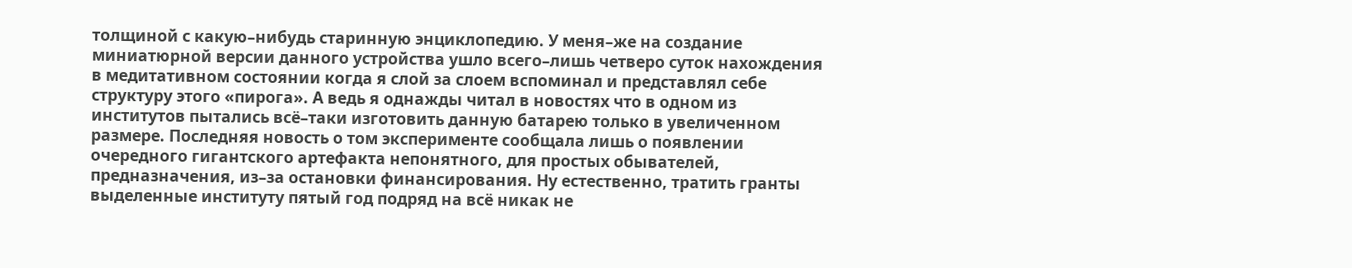толщиной с какую–нибудь старинную энциклопедию. У меня–же на создание миниатюрной версии данного устройства ушло всего–лишь четверо суток нахождения в медитативном состоянии когда я слой за слоем вспоминал и представлял себе структуру этого «пирога». А ведь я однажды читал в новостях что в одном из институтов пытались всё–таки изготовить данную батарею только в увеличенном размере. Последняя новость о том эксперименте сообщала лишь о появлении очередного гигантского артефакта непонятного, для простых обывателей, предназначения, из–за остановки финансирования. Ну естественно, тратить гранты выделенные институту пятый год подряд на всё никак не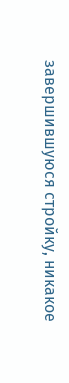завершившуюся стройку, никакое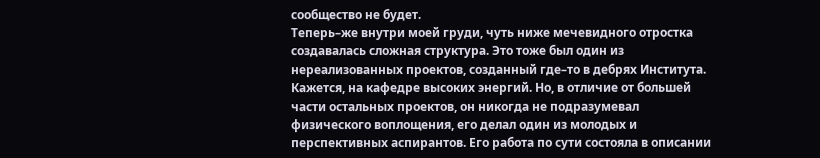сообщество не будет.
Теперь–же внутри моей груди, чуть ниже мечевидного отростка создавалась сложная структура. Это тоже был один из нереализованных проектов, созданный где–то в дебрях Института. Кажется, на кафедре высоких энергий. Но, в отличие от большей части остальных проектов, он никогда не подразумевал физического воплощения, его делал один из молодых и перспективных аспирантов. Его работа по сути состояла в описании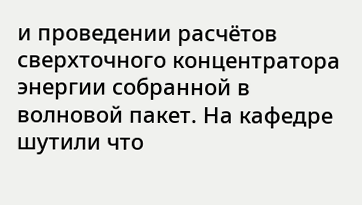и проведении расчётов сверхточного концентратора энергии собранной в волновой пакет. На кафедре шутили что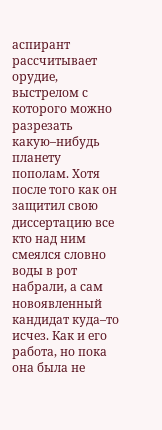аспирант рассчитывает орудие, выстрелом с которого можно разрезать какую–нибудь планету пополам. Хотя после того как он защитил свою диссертацию все кто над ним смеялся словно воды в рот набрали, а сам новоявленный кандидат куда–то исчез. Как и его работа, но пока она была не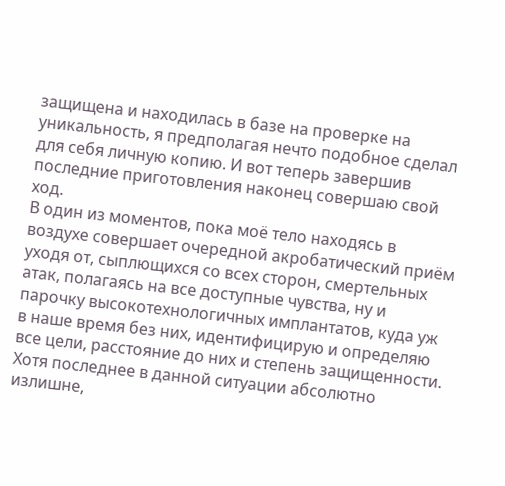защищена и находилась в базе на проверке на уникальность, я предполагая нечто подобное сделал для себя личную копию. И вот теперь завершив последние приготовления наконец совершаю свой ход.
В один из моментов, пока моё тело находясь в воздухе совершает очередной акробатический приём уходя от, сыплющихся со всех сторон, смертельных атак, полагаясь на все доступные чувства, ну и парочку высокотехнологичных имплантатов, куда уж в наше время без них, идентифицирую и определяю все цели, расстояние до них и степень защищенности. Хотя последнее в данной ситуации абсолютно излишне,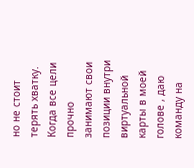но не стоит терять хватку.
Когда все цели прочно занимают свои позиции внутри виртуальной карты в моей голове , даю команду на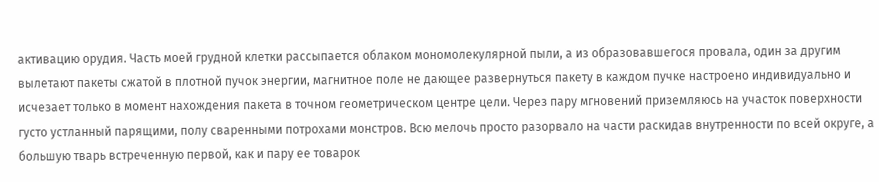активацию орудия. Часть моей грудной клетки рассыпается облаком мономолекулярной пыли, а из образовавшегося провала, один за другим вылетают пакеты сжатой в плотной пучок энергии, магнитное поле не дающее развернуться пакету в каждом пучке настроено индивидуально и исчезает только в момент нахождения пакета в точном геометрическом центре цели. Через пару мгновений приземляюсь на участок поверхности густо устланный парящими, полу сваренными потрохами монстров. Всю мелочь просто разорвало на части раскидав внутренности по всей округе, а большую тварь встреченную первой, как и пару ее товарок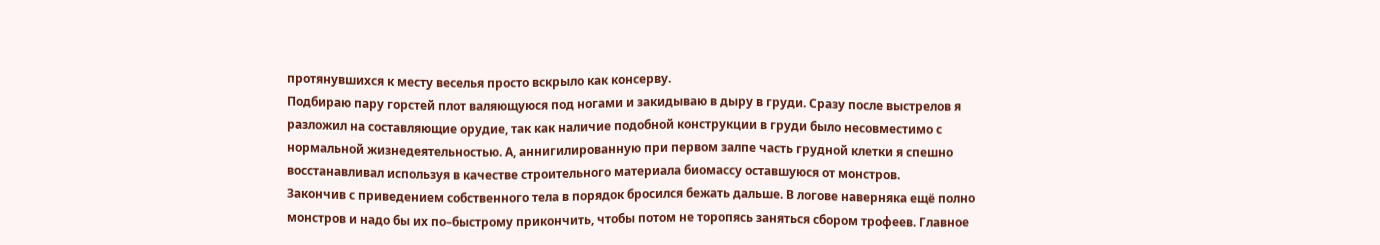протянувшихся к месту веселья просто вскрыло как консерву.
Подбираю пару горстей плот валяющуюся под ногами и закидываю в дыру в груди. Сразу после выстрелов я разложил на составляющие орудие, так как наличие подобной конструкции в груди было несовместимо с нормальной жизнедеятельностью. А, аннигилированную при первом залпе часть грудной клетки я спешно восстанавливал используя в качестве строительного материала биомассу оставшуюся от монстров.
Закончив с приведением собственного тела в порядок бросился бежать дальше. В логове наверняка ещё полно монстров и надо бы их по–быстрому прикончить, чтобы потом не торопясь заняться сбором трофеев. Главное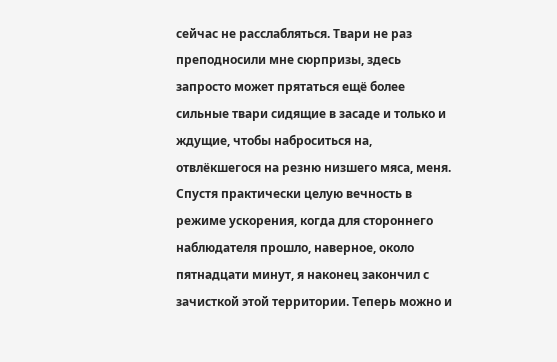сейчас не расслабляться. Твари не раз преподносили мне сюрпризы, здесь запросто может прятаться ещё более сильные твари сидящие в засаде и только и ждущие, чтобы наброситься на, отвлёкшегося на резню низшего мяса, меня.
Спустя практически целую вечность в режиме ускорения, когда для стороннего наблюдателя прошло, наверное, около пятнадцати минут, я наконец закончил с зачисткой этой территории. Теперь можно и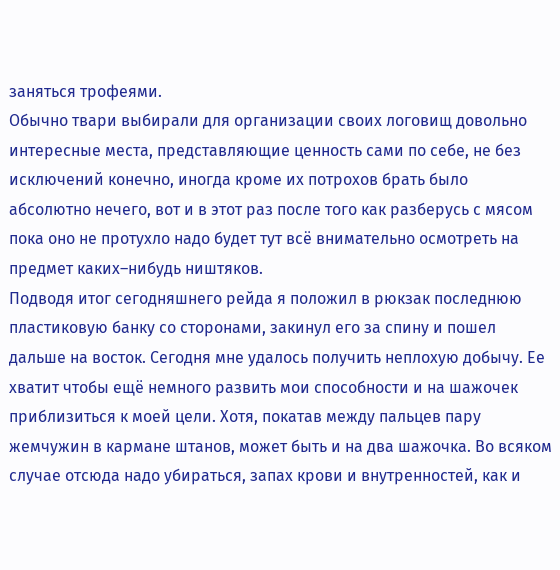заняться трофеями.
Обычно твари выбирали для организации своих логовищ довольно интересные места, представляющие ценность сами по себе, не без исключений конечно, иногда кроме их потрохов брать было абсолютно нечего, вот и в этот раз после того как разберусь с мясом пока оно не протухло надо будет тут всё внимательно осмотреть на предмет каких–нибудь ништяков.
Подводя итог сегодняшнего рейда я положил в рюкзак последнюю пластиковую банку со сторонами, закинул его за спину и пошел дальше на восток. Сегодня мне удалось получить неплохую добычу. Ее хватит чтобы ещё немного развить мои способности и на шажочек приблизиться к моей цели. Хотя, покатав между пальцев пару жемчужин в кармане штанов, может быть и на два шажочка. Во всяком случае отсюда надо убираться, запах крови и внутренностей, как и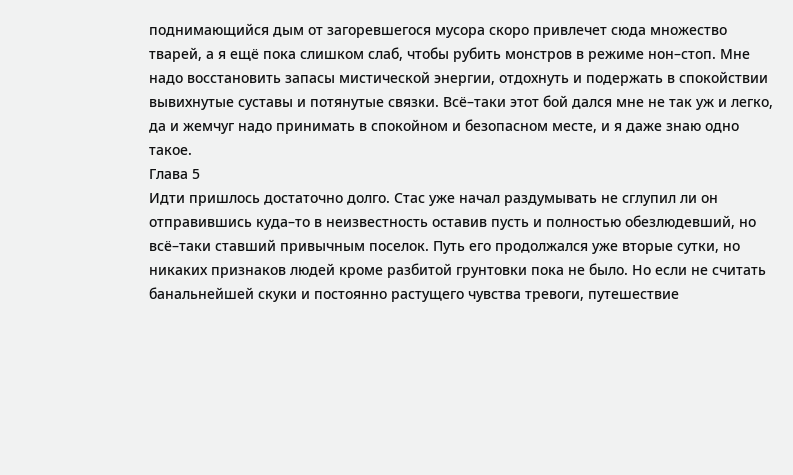поднимающийся дым от загоревшегося мусора скоро привлечет сюда множество тварей, а я ещё пока слишком слаб, чтобы рубить монстров в режиме нон–стоп. Мне надо восстановить запасы мистической энергии, отдохнуть и подержать в спокойствии вывихнутые суставы и потянутые связки. Всё–таки этот бой дался мне не так уж и легко, да и жемчуг надо принимать в спокойном и безопасном месте, и я даже знаю одно такое.
Глава 5
Идти пришлось достаточно долго. Стас уже начал раздумывать не сглупил ли он отправившись куда–то в неизвестность оставив пусть и полностью обезлюдевший, но всё–таки ставший привычным поселок. Путь его продолжался уже вторые сутки, но никаких признаков людей кроме разбитой грунтовки пока не было. Но если не считать банальнейшей скуки и постоянно растущего чувства тревоги, путешествие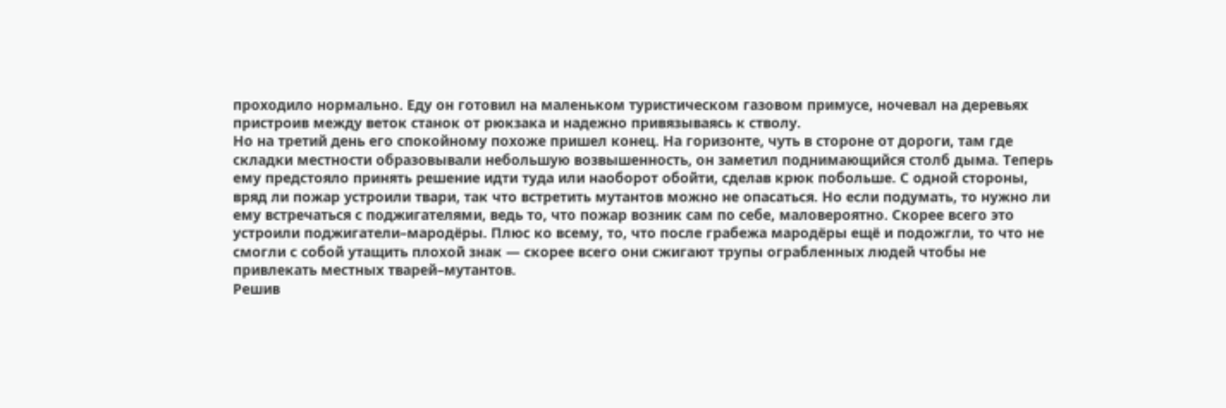проходило нормально. Еду он готовил на маленьком туристическом газовом примусе, ночевал на деревьях пристроив между веток станок от рюкзака и надежно привязываясь к стволу.
Но на третий день его спокойному похоже пришел конец. На горизонте, чуть в стороне от дороги, там где складки местности образовывали небольшую возвышенность, он заметил поднимающийся столб дыма. Теперь ему предстояло принять решение идти туда или наоборот обойти, сделав крюк побольше. С одной стороны, вряд ли пожар устроили твари, так что встретить мутантов можно не опасаться. Но если подумать, то нужно ли ему встречаться с поджигателями, ведь то, что пожар возник сам по себе, маловероятно. Скорее всего это устроили поджигатели–мародёры. Плюс ко всему, то, что после грабежа мародёры ещё и подожгли, то что не смогли с собой утащить плохой знак — скорее всего они сжигают трупы ограбленных людей чтобы не привлекать местных тварей–мутантов.
Решив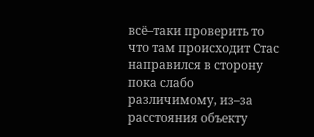всё–таки проверить то что там происходит Стас направился в сторону пока слабо различимому, из–за расстояния объекту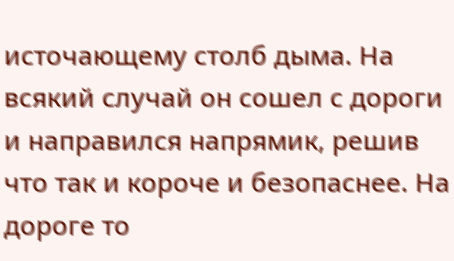источающему столб дыма. На всякий случай он сошел с дороги и направился напрямик, решив что так и короче и безопаснее. На дороге то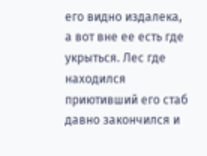его видно издалека, а вот вне ее есть где укрыться. Лес где находился приютивший его стаб давно закончился и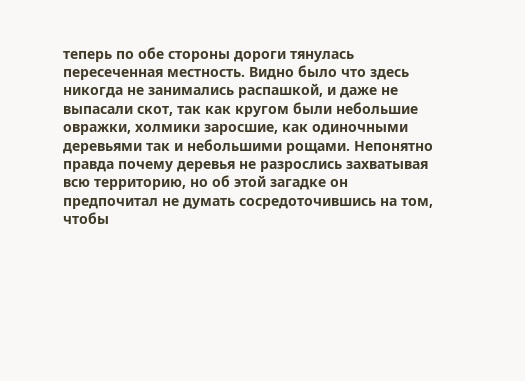теперь по обе стороны дороги тянулась пересеченная местность. Видно было что здесь никогда не занимались распашкой, и даже не выпасали скот, так как кругом были небольшие овражки, холмики заросшие, как одиночными деревьями так и небольшими рощами. Непонятно правда почему деревья не разрослись захватывая всю территорию, но об этой загадке он предпочитал не думать сосредоточившись на том, чтобы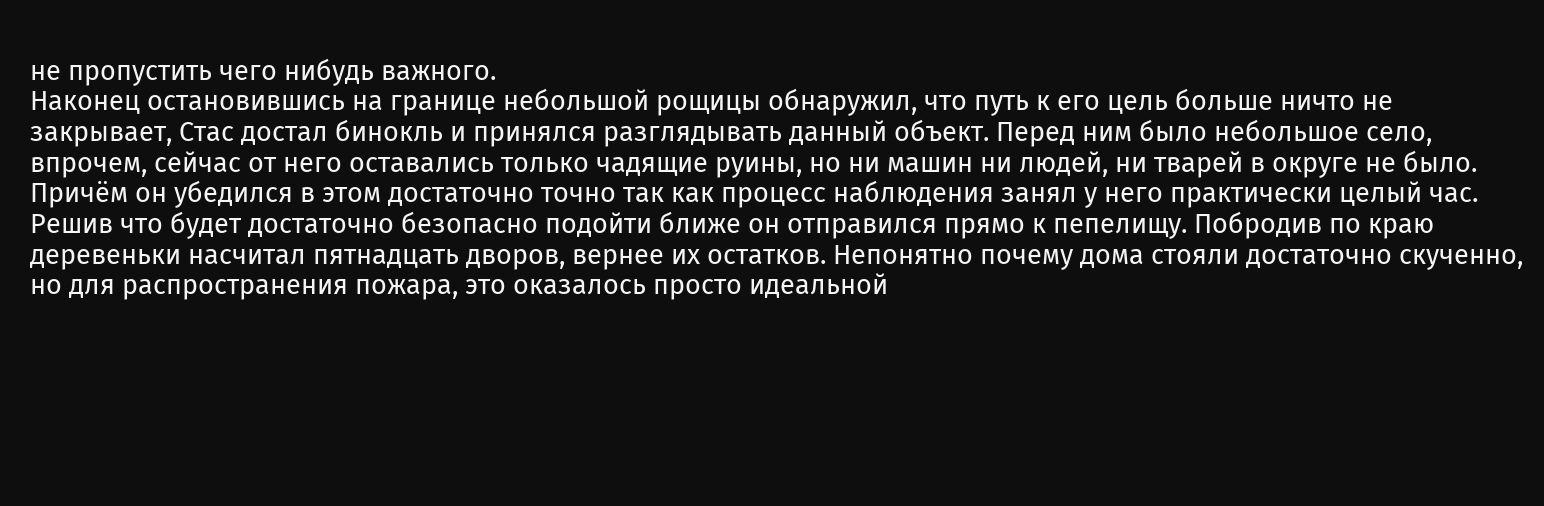не пропустить чего нибудь важного.
Наконец остановившись на границе небольшой рощицы обнаружил, что путь к его цель больше ничто не закрывает, Стас достал бинокль и принялся разглядывать данный объект. Перед ним было небольшое село, впрочем, сейчас от него оставались только чадящие руины, но ни машин ни людей, ни тварей в округе не было. Причём он убедился в этом достаточно точно так как процесс наблюдения занял у него практически целый час.
Решив что будет достаточно безопасно подойти ближе он отправился прямо к пепелищу. Побродив по краю деревеньки насчитал пятнадцать дворов, вернее их остатков. Непонятно почему дома стояли достаточно скученно, но для распространения пожара, это оказалось просто идеальной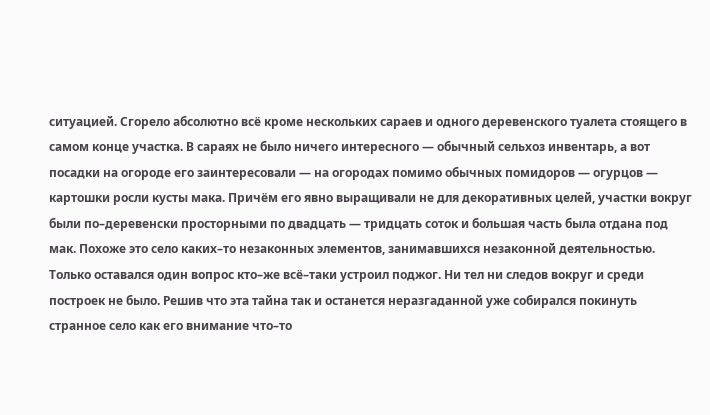ситуацией. Сгорело абсолютно всё кроме нескольких сараев и одного деревенского туалета стоящего в самом конце участка. В сараях не было ничего интересного — обычный сельхоз инвентарь, а вот посадки на огороде его заинтересовали — на огородах помимо обычных помидоров — огурцов — картошки росли кусты мака. Причём его явно выращивали не для декоративных целей, участки вокруг были по–деревенски просторными по двадцать — тридцать соток и большая часть была отдана под мак. Похоже это село каких–то незаконных элементов, занимавшихся незаконной деятельностью.
Только оставался один вопрос кто–же всё–таки устроил поджог. Ни тел ни следов вокруг и среди построек не было. Решив что эта тайна так и останется неразгаданной уже собирался покинуть странное село как его внимание что–то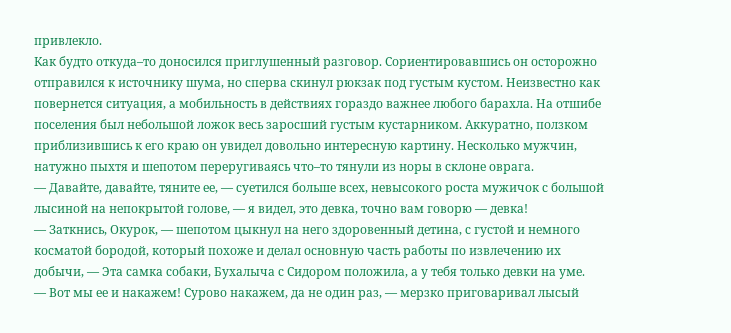привлекло.
Как будто откуда–то доносился приглушенный разговор. Сориентировавшись он осторожно отправился к источнику шума, но сперва скинул рюкзак под густым кустом. Неизвестно как повернется ситуация, а мобильность в действиях гораздо важнее любого барахла. На отшибе поселения был небольшой ложок весь заросший густым кустарником. Аккуратно, ползком приблизившись к его краю он увидел довольно интересную картину. Несколько мужчин, натужно пыхтя и шепотом переругиваясь что–то тянули из норы в склоне оврага.
— Давайте, давайте, тяните ее, — суетился больше всех, невысокого роста мужичок с большой лысиной на непокрытой голове, — я видел, это девка, точно вам говорю — девка!
— Заткнись, Окурок, — шепотом цыкнул на него здоровенный детина, с густой и немного косматой бородой, который похоже и делал основную часть работы по извлечению их добычи, — Эта самка собаки, Бухалыча с Сидором положила, а у тебя только девки на уме.
— Вот мы ее и накажем! Сурово накажем, да не один раз, — мерзко приговаривал лысый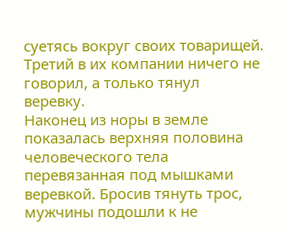суетясь вокруг своих товарищей. Третий в их компании ничего не говорил, а только тянул веревку.
Наконец из норы в земле показалась верхняя половина человеческого тела перевязанная под мышками веревкой. Бросив тянуть трос, мужчины подошли к не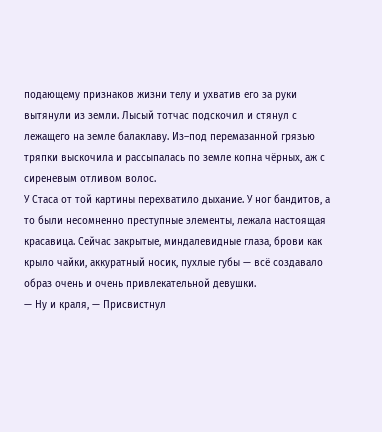подающему признаков жизни телу и ухватив его за руки вытянули из земли. Лысый тотчас подскочил и стянул с лежащего на земле балаклаву. Из–под перемазанной грязью тряпки выскочила и рассыпалась по земле копна чёрных, аж с сиреневым отливом волос.
У Стаса от той картины перехватило дыхание. У ног бандитов, а то были несомненно преступные элементы, лежала настоящая красавица. Сейчас закрытые, миндалевидные глаза, брови как крыло чайки, аккуратный носик, пухлые губы — всё создавало образ очень и очень привлекательной девушки.
— Ну и краля, — Присвистнул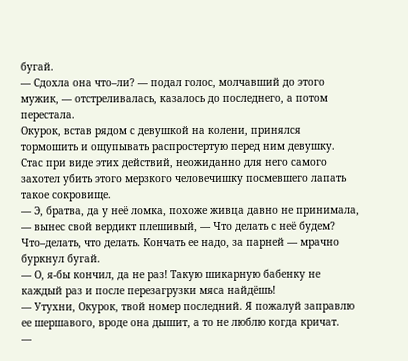бугай.
— Сдохла она что–ли? — подал голос, молчавший до этого мужик, — отстреливалась, казалось до последнего, а потом перестала.
Окурок, встав рядом с девушкой на колени, принялся тормошить и ощупывать распростертую перед ним девушку. Стас при виде этих действий, неожиданно для него самого захотел убить этого мерзкого человечишку посмевшего лапать такое сокровище.
— Э, братва, да у неё ломка, похоже живца давно не принимала, — вынес свой вердикт плешивый, — Что делать с неё будем?
Что–делать, что делать. Кончать ее надо, за парней — мрачно буркнул бугай.
— О, я-бы кончил, да не раз! Такую шикарную бабенку не каждый раз и после перезагрузки мяса найдёшь!
— Утухни, Окурок, твой номер последний. Я пожалуй заправлю ее шершавого, вроде она дышит, а то не люблю когда кричат.
—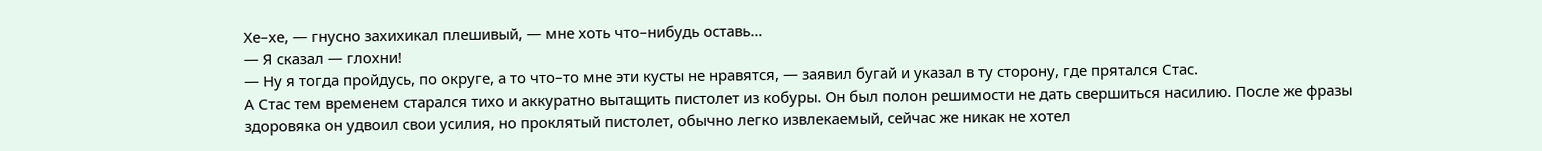Хе–хе, — гнусно захихикал плешивый, — мне хоть что–нибудь оставь…
— Я сказал — глохни!
— Ну я тогда пройдусь, по округе, а то что–то мне эти кусты не нравятся, — заявил бугай и указал в ту сторону, где прятался Стас.
А Стас тем временем старался тихо и аккуратно вытащить пистолет из кобуры. Он был полон решимости не дать свершиться насилию. После же фразы здоровяка он удвоил свои усилия, но проклятый пистолет, обычно легко извлекаемый, сейчас же никак не хотел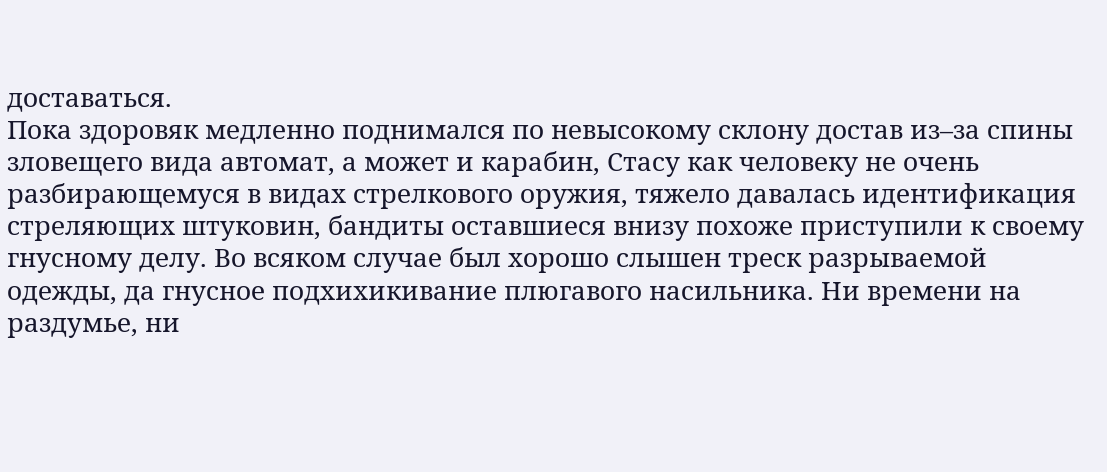доставаться.
Пока здоровяк медленно поднимался по невысокому склону достав из–за спины зловещего вида автомат, а может и карабин, Стасу как человеку не очень разбирающемуся в видах стрелкового оружия, тяжело давалась идентификация стреляющих штуковин, бандиты оставшиеся внизу похоже приступили к своему гнусному делу. Во всяком случае был хорошо слышен треск разрываемой одежды, да гнусное подхихикивание плюгавого насильника. Ни времени на раздумье, ни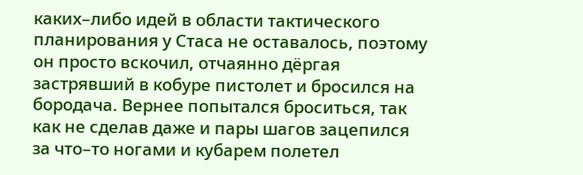каких–либо идей в области тактического планирования у Стаса не оставалось, поэтому он просто вскочил, отчаянно дёргая застрявший в кобуре пистолет и бросился на бородача. Вернее попытался броситься, так как не сделав даже и пары шагов зацепился за что–то ногами и кубарем полетел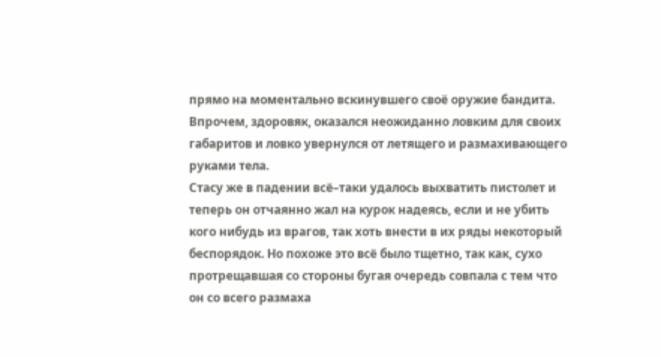прямо на моментально вскинувшего своё оружие бандита. Впрочем, здоровяк, оказался неожиданно ловким для своих габаритов и ловко увернулся от летящего и размахивающего руками тела.
Стасу же в падении всё–таки удалось выхватить пистолет и теперь он отчаянно жал на курок надеясь, если и не убить кого нибудь из врагов, так хоть внести в их ряды некоторый беспорядок. Но похоже это всё было тщетно, так как, сухо протрещавшая со стороны бугая очередь совпала с тем что он со всего размаха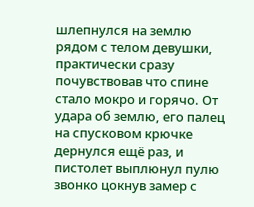шлепнулся на землю рядом с телом девушки, практически сразу почувствовав что спине стало мокро и горячо. От удара об землю, его палец на спусковом крючке дернулся ещё раз, и пистолет выплюнул пулю звонко цокнув замер с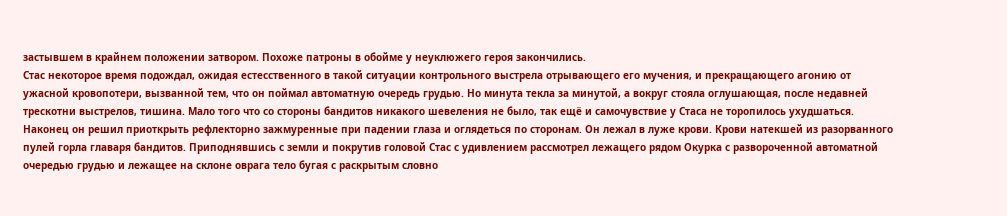застывшем в крайнем положении затвором. Похоже патроны в обойме у неуклюжего героя закончились.
Стас некоторое время подождал, ожидая естесственного в такой ситуации контрольного выстрела отрывающего его мучения, и прекращающего агонию от ужасной кровопотери, вызванной тем, что он поймал автоматную очередь грудью. Но минута текла за минутой, а вокруг стояла оглушающая, после недавней трескотни выстрелов, тишина. Мало того что со стороны бандитов никакого шевеления не было, так ещё и самочувствие у Стаса не торопилось ухудшаться. Наконец он решил приоткрыть рефлекторно зажмуренные при падении глаза и оглядеться по сторонам. Он лежал в луже крови. Крови натекшей из разорванного пулей горла главаря бандитов. Приподнявшись с земли и покрутив головой Стас с удивлением рассмотрел лежащего рядом Окурка с развороченной автоматной очередью грудью и лежащее на склоне оврага тело бугая с раскрытым словно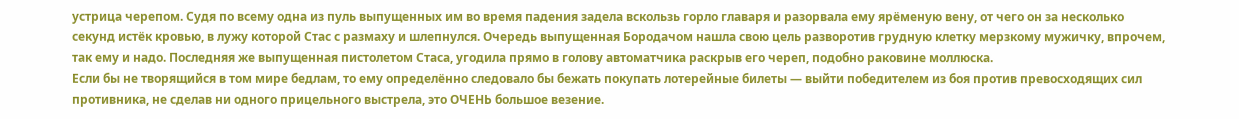устрица черепом. Судя по всему одна из пуль выпущенных им во время падения задела вскользь горло главаря и разорвала ему ярёменую вену, от чего он за несколько секунд истёк кровью, в лужу которой Стас с размаху и шлепнулся. Очередь выпущенная Бородачом нашла свою цель разворотив грудную клетку мерзкому мужичку, впрочем, так ему и надо. Последняя же выпущенная пистолетом Стаса, угодила прямо в голову автоматчика раскрыв его череп, подобно раковине моллюска.
Если бы не творящийся в том мире бедлам, то ему определённо следовало бы бежать покупать лотерейные билеты — выйти победителем из боя против превосходящих сил противника, не сделав ни одного прицельного выстрела, это ОЧЕНЬ большое везение.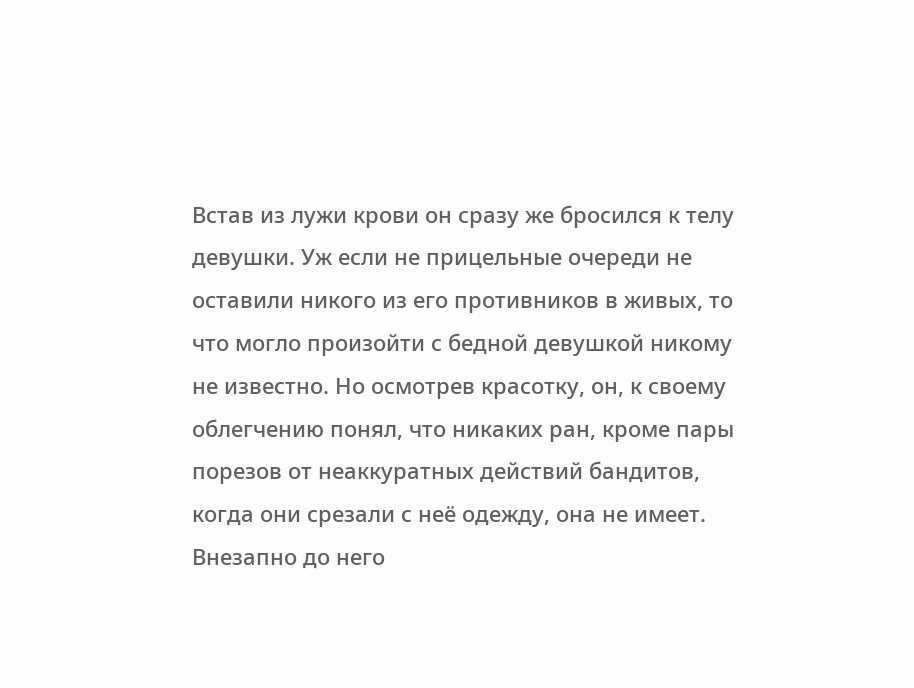Встав из лужи крови он сразу же бросился к телу девушки. Уж если не прицельные очереди не оставили никого из его противников в живых, то что могло произойти с бедной девушкой никому не известно. Но осмотрев красотку, он, к своему облегчению понял, что никаких ран, кроме пары порезов от неаккуратных действий бандитов, когда они срезали с неё одежду, она не имеет.
Внезапно до него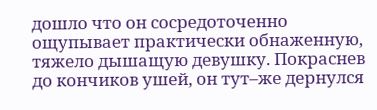дошло что он сосредоточенно ощупывает практически обнаженную, тяжело дышащую девушку. Покраснев до кончиков ушей, он тут–же дернулся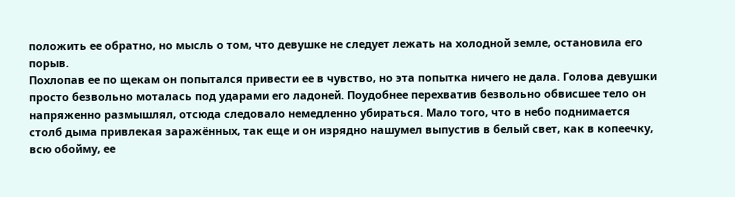положить ее обратно, но мысль о том, что девушке не следует лежать на холодной земле, остановила его порыв.
Похлопав ее по щекам он попытался привести ее в чувство, но эта попытка ничего не дала. Голова девушки просто безвольно моталась под ударами его ладоней. Поудобнее перехватив безвольно обвисшее тело он напряженно размышлял, отсюда следовало немедленно убираться. Мало того, что в небо поднимается столб дыма привлекая заражённых, так еще и он изрядно нашумел выпустив в белый свет, как в копеечку, всю обойму, ее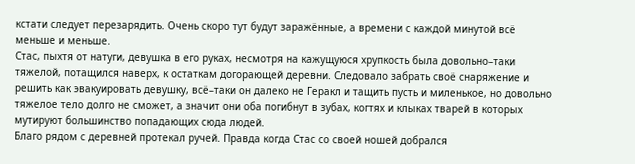кстати следует перезарядить. Очень скоро тут будут заражённые, а времени с каждой минутой всё меньше и меньше.
Стас, пыхтя от натуги, девушка в его руках, несмотря на кажущуюся хрупкость была довольно–таки тяжелой, потащился наверх, к остаткам догорающей деревни. Следовало забрать своё снаряжение и решить как эвакуировать девушку, всё–таки он далеко не Геракл и тащить пусть и миленькое, но довольно тяжелое тело долго не сможет, а значит они оба погибнут в зубах, когтях и клыках тварей в которых мутируют большинство попадающих сюда людей.
Благо рядом с деревней протекал ручей. Правда когда Стас со своей ношей добрался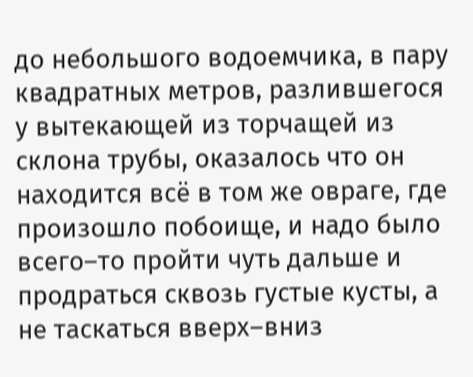до небольшого водоемчика, в пару квадратных метров, разлившегося у вытекающей из торчащей из склона трубы, оказалось что он находится всё в том же овраге, где произошло побоище, и надо было всего–то пройти чуть дальше и продраться сквозь густые кусты, а не таскаться вверх–вниз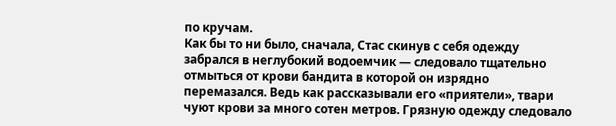по кручам.
Как бы то ни было, сначала, Стас скинув с себя одежду забрался в неглубокий водоемчик — следовало тщательно отмыться от крови бандита в которой он изрядно перемазался. Ведь как рассказывали его «приятели», твари чуют крови за много сотен метров. Грязную одежду следовало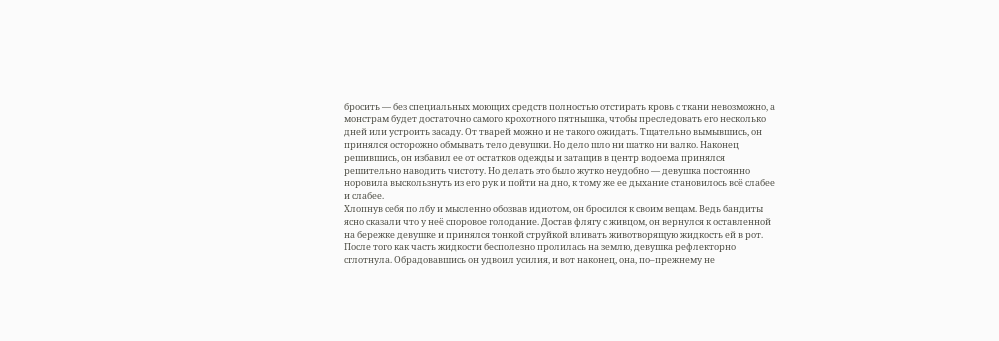бросить — без специальных моющих средств полностью отстирать кровь с ткани невозможно, а монстрам будет достаточно самого крохотного пятнышка, чтобы преследовать его несколько дней или устроить засаду. От тварей можно и не такого ожидать. Тщательно вымывшись, он принялся осторожно обмывать тело девушки. Но дело шло ни шатко ни валко. Наконец решившись, он избавил ее от остатков одежды и затащив в центр водоема принялся решительно наводить чистоту. Но делать это было жутко неудобно — девушка постоянно норовила выскользнуть из его рук и пойти на дно, к тому же ее дыхание становилось всё слабее и слабее.
Хлопнув себя по лбу и мысленно обозвав идиотом, он бросился к своим вещам. Ведь бандиты ясно сказали что у неё споровое голодание. Достав флягу с живцом, он вернулся к оставленной на бережке девушке и принялся тонкой струйкой вливать животворящую жидкость ей в рот. После того как часть жидкости бесполезно пролилась на землю, девушка рефлекторно сглотнула. Обрадовавшись он удвоил усилия, и вот наконец, она, по–прежнему не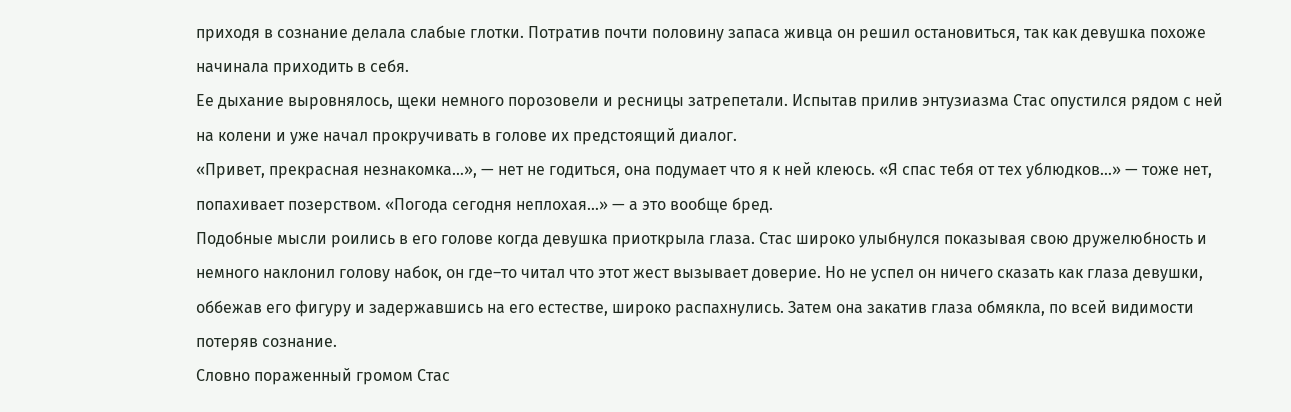приходя в сознание делала слабые глотки. Потратив почти половину запаса живца он решил остановиться, так как девушка похоже начинала приходить в себя.
Ее дыхание выровнялось, щеки немного порозовели и ресницы затрепетали. Испытав прилив энтузиазма Стас опустился рядом с ней на колени и уже начал прокручивать в голове их предстоящий диалог.
«Привет, прекрасная незнакомка…», — нет не годиться, она подумает что я к ней клеюсь. «Я спас тебя от тех ублюдков…» — тоже нет, попахивает позерством. «Погода сегодня неплохая…» — а это вообще бред.
Подобные мысли роились в его голове когда девушка приоткрыла глаза. Стас широко улыбнулся показывая свою дружелюбность и немного наклонил голову набок, он где–то читал что этот жест вызывает доверие. Но не успел он ничего сказать как глаза девушки, оббежав его фигуру и задержавшись на его естестве, широко распахнулись. Затем она закатив глаза обмякла, по всей видимости потеряв сознание.
Словно пораженный громом Стас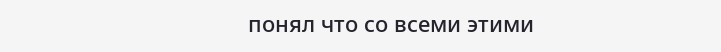понял что со всеми этими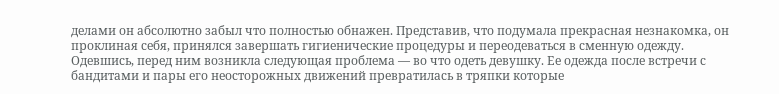делами он абсолютно забыл что полностью обнажен. Представив, что подумала прекрасная незнакомка, он проклиная себя, принялся завершать гигиенические процедуры и переодеваться в сменную одежду.
Одевшись, перед ним возникла следующая проблема — во что одеть девушку. Ее одежда после встречи с бандитами и пары его неосторожных движений превратилась в тряпки которые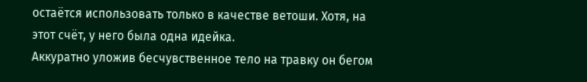остаётся использовать только в качестве ветоши. Хотя, на этот счёт, у него была одна идейка.
Аккуратно уложив бесчувственное тело на травку он бегом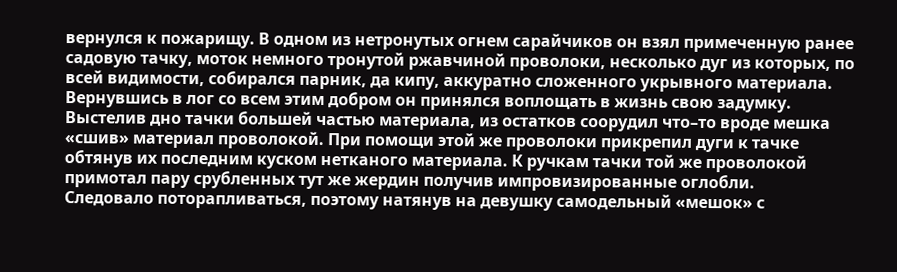вернулся к пожарищу. В одном из нетронутых огнем сарайчиков он взял примеченную ранее садовую тачку, моток немного тронутой ржавчиной проволоки, несколько дуг из которых, по всей видимости, собирался парник, да кипу, аккуратно сложенного укрывного материала. Вернувшись в лог со всем этим добром он принялся воплощать в жизнь свою задумку. Выстелив дно тачки большей частью материала, из остатков соорудил что–то вроде мешка «сшив» материал проволокой. При помощи этой же проволоки прикрепил дуги к тачке обтянув их последним куском нетканого материала. К ручкам тачки той же проволокой примотал пару срубленных тут же жердин получив импровизированные оглобли.
Следовало поторапливаться, поэтому натянув на девушку самодельный «мешок» с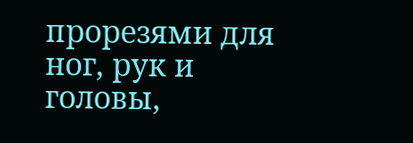прорезями для ног, рук и головы,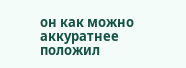он как можно аккуратнее положил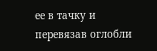ее в тачку и перевязав оглобли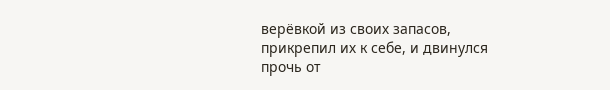верёвкой из своих запасов, прикрепил их к себе, и двинулся прочь от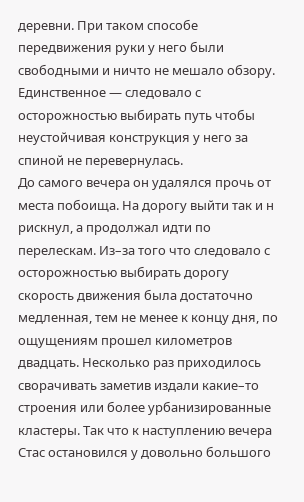деревни. При таком способе передвижения руки у него были свободными и ничто не мешало обзору. Единственное — следовало с осторожностью выбирать путь чтобы неустойчивая конструкция у него за спиной не перевернулась.
До самого вечера он удалялся прочь от места побоища. На дорогу выйти так и н рискнул, а продолжал идти по перелескам. Из–за того что следовало с осторожностью выбирать дорогу скорость движения была достаточно медленная, тем не менее к концу дня, по ощущениям прошел километров двадцать. Несколько раз приходилось сворачивать заметив издали какие–то строения или более урбанизированные кластеры. Так что к наступлению вечера Стас остановился у довольно большого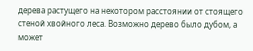дерева растущего на некотором расстоянии от стоящего стеной хвойного леса. Возможно дерево было дубом, а может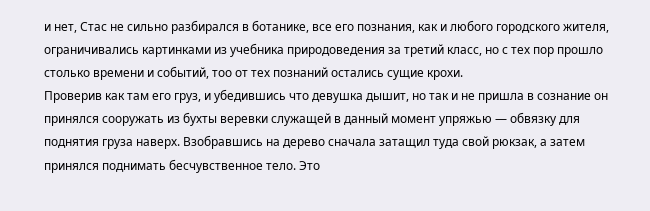и нет, Стас не сильно разбирался в ботанике, все его познания, как и любого городского жителя, ограничивались картинками из учебника природоведения за третий класс, но с тех пор прошло столько времени и событий, тоо от тех познаний остались сущие крохи.
Проверив как там его груз, и убедившись что девушка дышит, но так и не пришла в сознание он принялся сооружать из бухты веревки служащей в данный момент упряжью — обвязку для поднятия груза наверх. Взобравшись на дерево сначала затащил туда свой рюкзак, а затем принялся поднимать бесчувственное тело. Это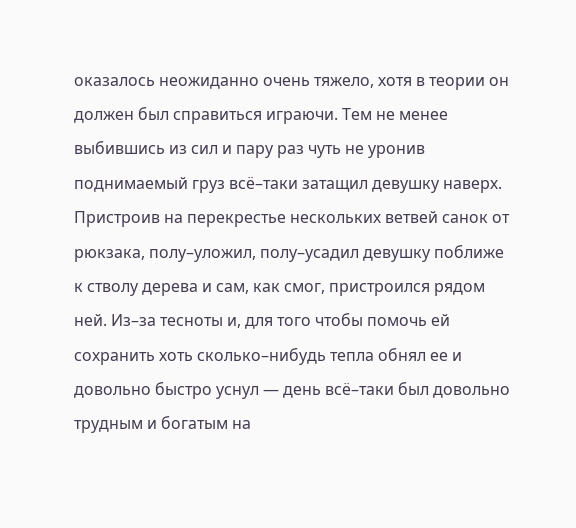оказалось неожиданно очень тяжело, хотя в теории он должен был справиться играючи. Тем не менее выбившись из сил и пару раз чуть не уронив поднимаемый груз всё–таки затащил девушку наверх.
Пристроив на перекрестье нескольких ветвей санок от рюкзака, полу–уложил, полу–усадил девушку поближе к стволу дерева и сам, как смог, пристроился рядом ней. Из–за тесноты и, для того чтобы помочь ей сохранить хоть сколько–нибудь тепла обнял ее и довольно быстро уснул — день всё–таки был довольно трудным и богатым на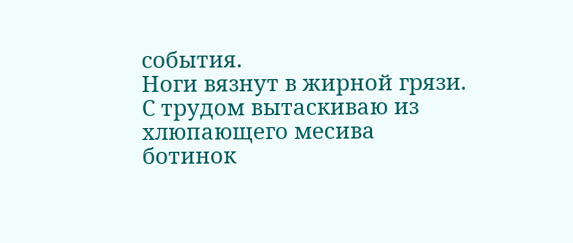события.
Ноги вязнут в жирной грязи. С трудом вытаскиваю из хлюпающего месива ботинок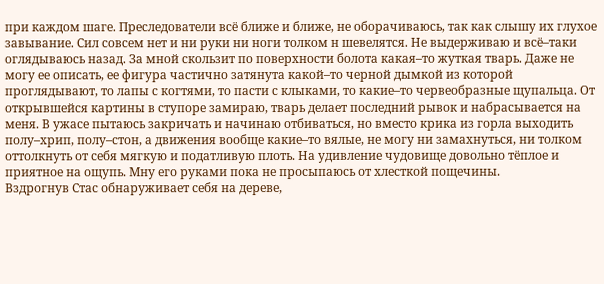при каждом шаге. Преследователи всё ближе и ближе, не оборачиваюсь, так как слышу их глухое завывание. Сил совсем нет и ни руки ни ноги толком н шевелятся. Не выдерживаю и всё–таки оглядываюсь назад. За мной скользит по поверхности болота какая–то жуткая тварь. Даже не могу ее описать, ее фигура частично затянута какой–то черной дымкой из которой проглядывают, то лапы с когтями, то пасти с клыками, то какие–то червеобразные щупальца. От открывшейся картины в ступоре замираю, тварь делает последний рывок и набрасывается на меня. В ужасе пытаюсь закричать и начинаю отбиваться, но вместо крика из горла выходить полу–хрип, полу–стон, а движения вообще какие–то вялые, не могу ни замахнуться, ни толком оттолкнуть от себя мягкую и податливую плоть. На удивление чудовище довольно тёплое и приятное на ощупь. Мну его руками пока не просыпаюсь от хлесткой пощечины.
Вздрогнув Стас обнаруживает себя на дереве,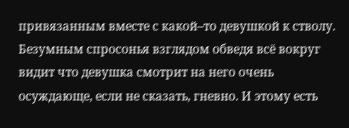привязанным вместе с какой–то девушкой к стволу. Безумным спросонья взглядом обведя всё вокруг видит что девушка смотрит на него очень осуждающе, если не сказать, гневно. И этому есть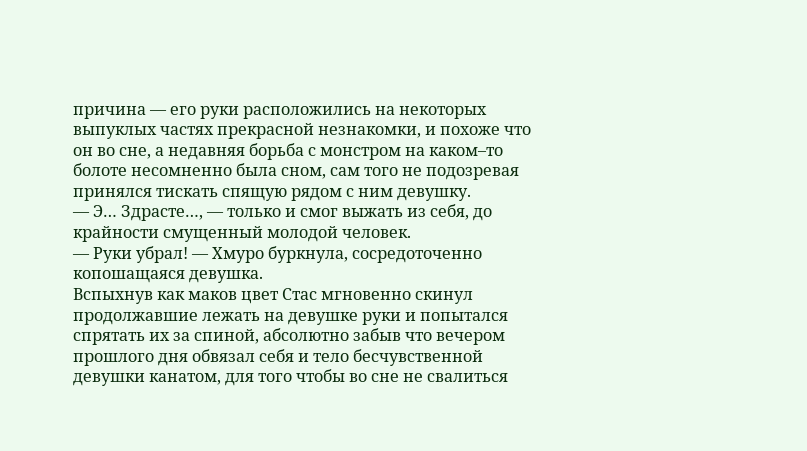причина — его руки расположились на некоторых выпуклых частях прекрасной незнакомки, и похоже что он во сне, а недавняя борьба с монстром на каком–то болоте несомненно была сном, сам того не подозревая принялся тискать спящую рядом с ним девушку.
— Э… Здрасте…, — только и смог выжать из себя, до крайности смущенный молодой человек.
— Руки убрал! — Хмуро буркнула, сосредоточенно копошащаяся девушка.
Вспыхнув как маков цвет Стас мгновенно скинул продолжавшие лежать на девушке руки и попытался спрятать их за спиной, абсолютно забыв что вечером прошлого дня обвязал себя и тело бесчувственной девушки канатом, для того чтобы во сне не свалиться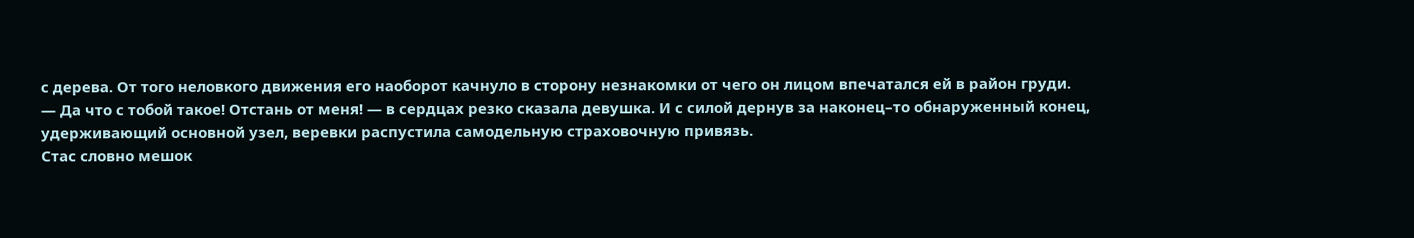с дерева. От того неловкого движения его наоборот качнуло в сторону незнакомки от чего он лицом впечатался ей в район груди.
— Да что с тобой такое! Отстань от меня! — в сердцах резко сказала девушка. И с силой дернув за наконец–то обнаруженный конец, удерживающий основной узел, веревки распустила самодельную страховочную привязь.
Стас словно мешок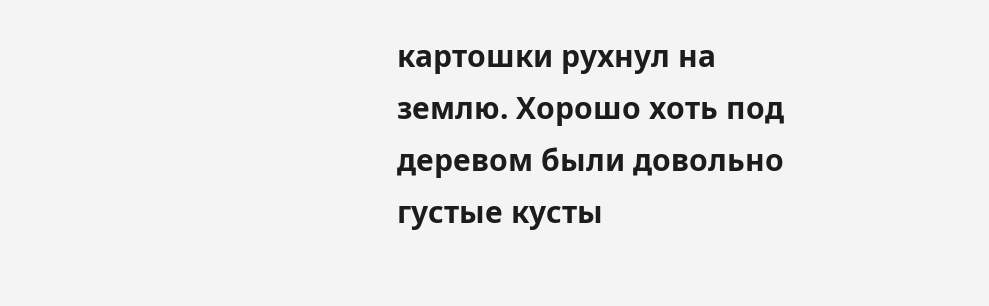картошки рухнул на землю. Хорошо хоть под деревом были довольно густые кусты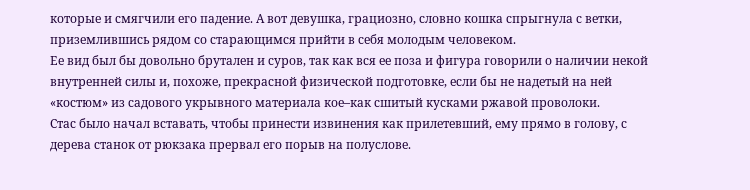которые и смягчили его падение. А вот девушка, грациозно, словно кошка спрыгнула с ветки, приземлившись рядом со старающимся прийти в себя молодым человеком.
Ее вид был бы довольно брутален и суров, так как вся ее поза и фигура говорили о наличии некой внутренней силы и, похоже, прекрасной физической подготовке, если бы не надетый на ней «костюм» из садового укрывного материала кое–как сшитый кусками ржавой проволоки.
Стас было начал вставать, чтобы принести извинения как прилетевший, ему прямо в голову, с дерева станок от рюкзака прервал его порыв на полуслове.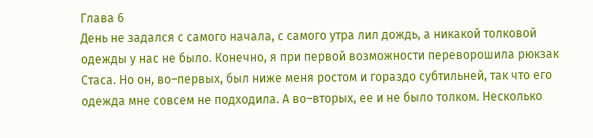Глава 6
День не задался с самого начала, с самого утра лил дождь, а никакой толковой одежды у нас не было. Конечно, я при первой возможности переворошила рюкзак Стаса. Но он, во–первых, был ниже меня ростом и гораздо субтильней, так что его одежда мне совсем не подходила. А во–вторых, ее и не было толком. Несколько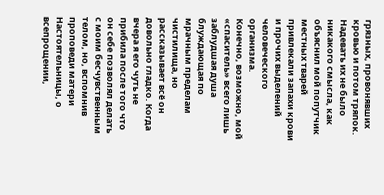грязных, провонявших кровью и потом тряпок. Надевать их не было никакого смысла, как объяснил мой попутчик местных тварей привлекали запахи крови и прочих выделений человеческого организма.
Конечно, возможно, мой «спаситель» всего лишь заблудшая душа блуждающая по мрачным пределам чистилища, но рассказывает всё он довольно гладко. Когда вчера я его чуть не прибила после того что он себе позволял делать с моим бесчувственным телом, но, вспомнив проповеди матери Настоятельницы, о всепрощении,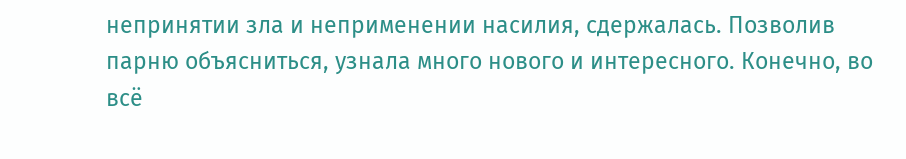непринятии зла и неприменении насилия, сдержалась. Позволив парню объясниться, узнала много нового и интересного. Конечно, во всё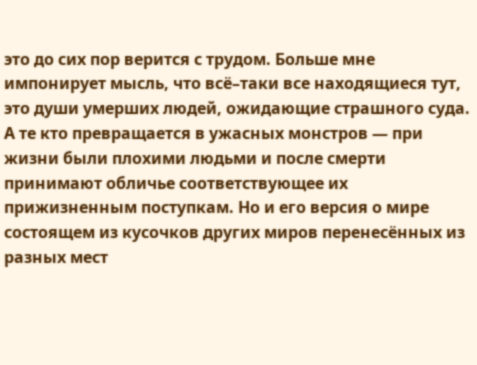это до сих пор верится с трудом. Больше мне импонирует мысль, что всё–таки все находящиеся тут, это души умерших людей, ожидающие страшного суда. А те кто превращается в ужасных монстров — при жизни были плохими людьми и после смерти принимают обличье соответствующее их прижизненным поступкам. Но и его версия о мире состоящем из кусочков других миров перенесённых из разных мест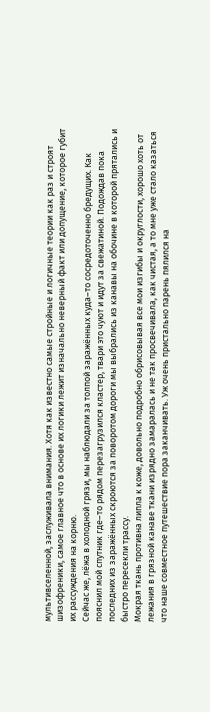мультивселенной, заслуживала внимания. Хотя как известно самые стройные и логичные теории как раз и строят шизофреники, самое главное что в основе их логики лежит изначально неверный факт или допущение, которое губит их рассуждения на корню.
Сейчас же, лёжа в холодной грязи, мы наблюдали за толпой заражённых куда–то сосредоточенно бредущих. Как пояснил мой спутник где–то рядом перезагрузился кластер, твари это чуют и идут за свежатиной. Подождав пока последних из заражённых скроются за поворотом дороги мы выбрались из канавы на обочине в которой прятались и быстро пересекли трассу.
Мокрая ткань противна липла к коже, довольно подробно обрисовывая все мои изгибы и округлости, хорошо хоть от лежания в грязной канаве ткани изрядно замаралась и не так просвечивала, как чистая, а то мне уже стало казаться что наше совместное путешествие пора заканчивать. Уж очень пристально парень пялился на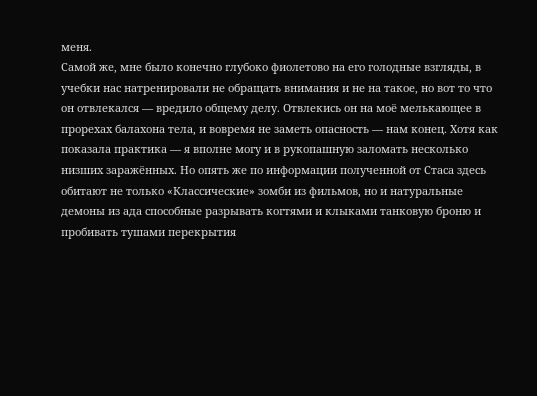меня.
Самой же, мне было конечно глубоко фиолетово на его голодные взгляды, в учебки нас натренировали не обращать внимания и не на такое, но вот то что он отвлекался — вредило общему делу. Отвлекись он на моё мелькающее в прорехах балахона тела, и вовремя не заметь опасность — нам конец. Хотя как показала практика — я вполне могу и в рукопашную заломать несколько низших заражённых. Но опять же по информации полученной от Стаса здесь обитают не только «Классические» зомби из фильмов, но и натуральные демоны из ада способные разрывать когтями и клыками танковую броню и пробивать тушами перекрытия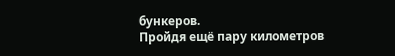бункеров.
Пройдя ещё пару километров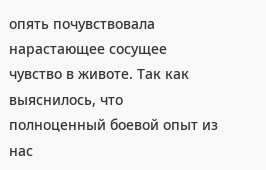опять почувствовала нарастающее сосущее чувство в животе. Так как выяснилось, что полноценный боевой опыт из нас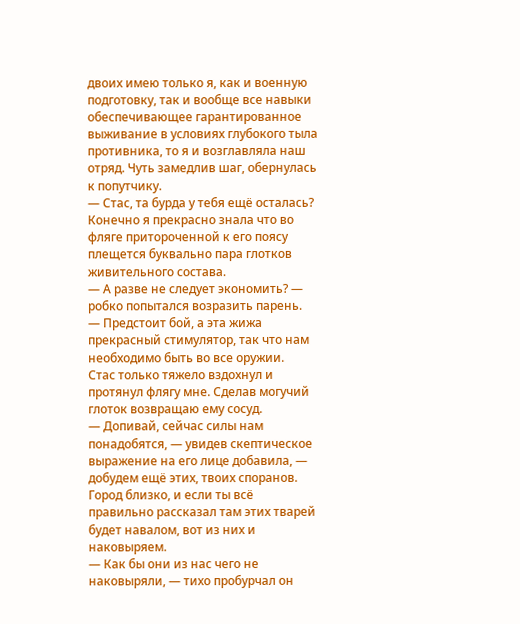двоих имею только я, как и военную подготовку, так и вообще все навыки обеспечивающее гарантированное выживание в условиях глубокого тыла противника, то я и возглавляла наш отряд. Чуть замедлив шаг, обернулась к попутчику.
— Стас, та бурда у тебя ещё осталась?
Конечно я прекрасно знала что во фляге притороченной к его поясу плещется буквально пара глотков живительного состава.
— А разве не следует экономить? — робко попытался возразить парень.
— Предстоит бой, а эта жижа прекрасный стимулятор, так что нам необходимо быть во все оружии.
Стас только тяжело вздохнул и протянул флягу мне. Сделав могучий глоток возвращаю ему сосуд.
— Допивай, сейчас силы нам понадобятся, — увидев скептическое выражение на его лице добавила, — добудем ещё этих, твоих споранов. Город близко, и если ты всё правильно рассказал там этих тварей будет навалом, вот из них и наковыряем.
— Как бы они из нас чего не наковыряли, — тихо пробурчал он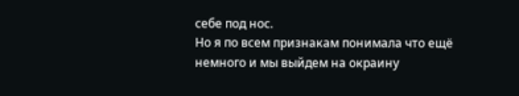себе под нос.
Но я по всем признакам понимала что ещё немного и мы выйдем на окраину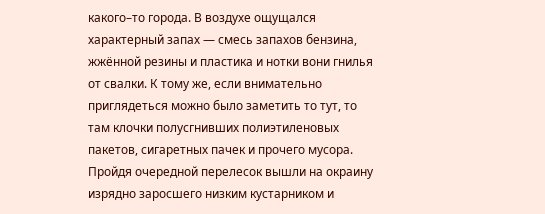какого–то города. В воздухе ощущался характерный запах — смесь запахов бензина, жжённой резины и пластика и нотки вони гнилья от свалки. К тому же, если внимательно приглядеться можно было заметить то тут, то там клочки полусгнивших полиэтиленовых пакетов, сигаретных пачек и прочего мусора.
Пройдя очередной перелесок вышли на окраину изрядно заросшего низким кустарником и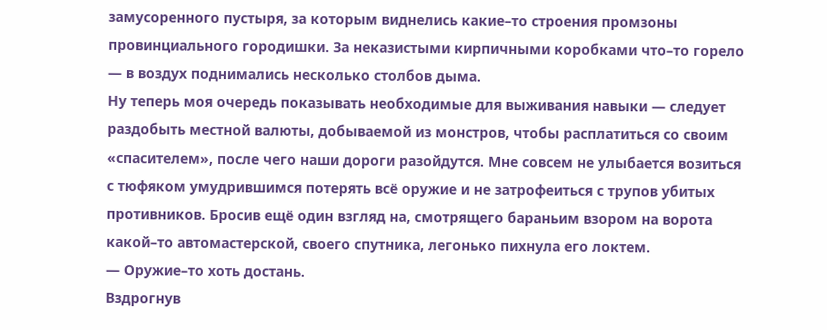замусоренного пустыря, за которым виднелись какие–то строения промзоны провинциального городишки. За неказистыми кирпичными коробками что–то горело — в воздух поднимались несколько столбов дыма.
Ну теперь моя очередь показывать необходимые для выживания навыки — следует раздобыть местной валюты, добываемой из монстров, чтобы расплатиться со своим «спасителем», после чего наши дороги разойдутся. Мне совсем не улыбается возиться с тюфяком умудрившимся потерять всё оружие и не затрофеиться с трупов убитых противников. Бросив ещё один взгляд на, смотрящего бараньим взором на ворота какой–то автомастерской, своего спутника, легонько пихнула его локтем.
— Оружие–то хоть достань.
Вздрогнув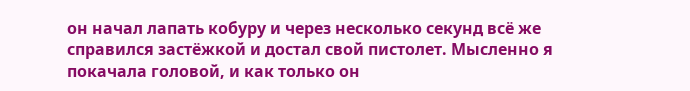он начал лапать кобуру и через несколько секунд всё же справился застёжкой и достал свой пистолет. Мысленно я покачала головой, и как только он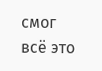смог всё это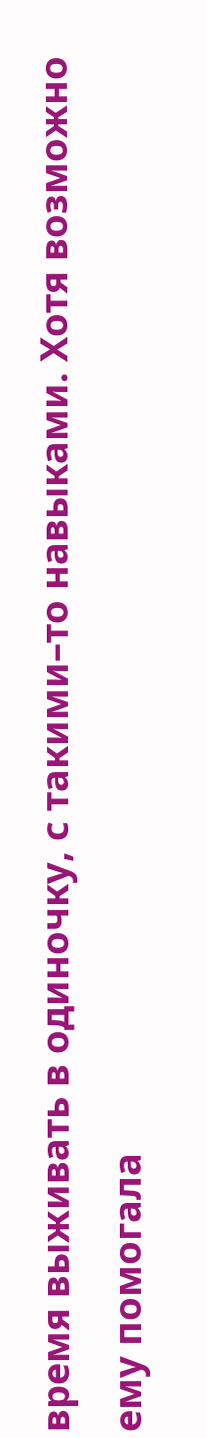время выживать в одиночку, с такими–то навыками. Хотя возможно ему помогала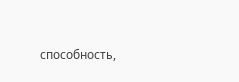способность,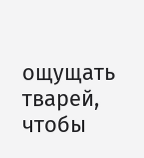ощущать тварей, чтобы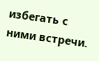избегать с ними встречи.